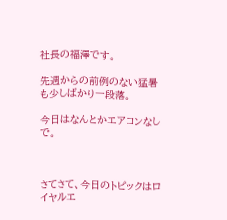社長の福澤です。

先週からの前例のない猛暑も少しばかり一段落。

今日はなんとかエアコンなしで。



さてさて、今日のトピックはロイヤルエ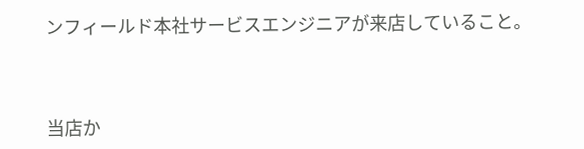ンフィールド本社サービスエンジニアが来店していること。



当店か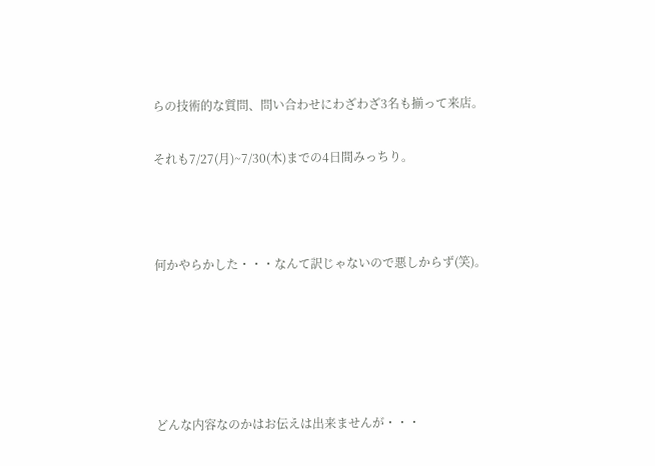らの技術的な質問、問い合わせにわざわざ3名も揃って来店。

それも7/27(月)~7/30(木)までの4日間みっちり。



何かやらかした・・・なんて訳じゃないので悪しからず(笑)。





どんな内容なのかはお伝えは出来ませんが・・・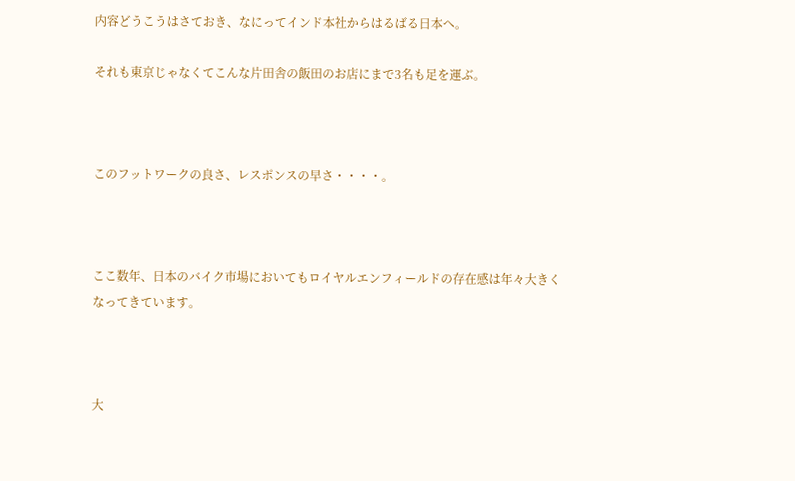内容どうこうはさておき、なにってインド本社からはるばる日本へ。

それも東京じゃなくてこんな片田舎の飯田のお店にまで3名も足を運ぶ。



このフットワークの良さ、レスポンスの早さ・・・・。



ここ数年、日本のバイク市場においてもロイヤルエンフィールドの存在感は年々大きくなってきています。



大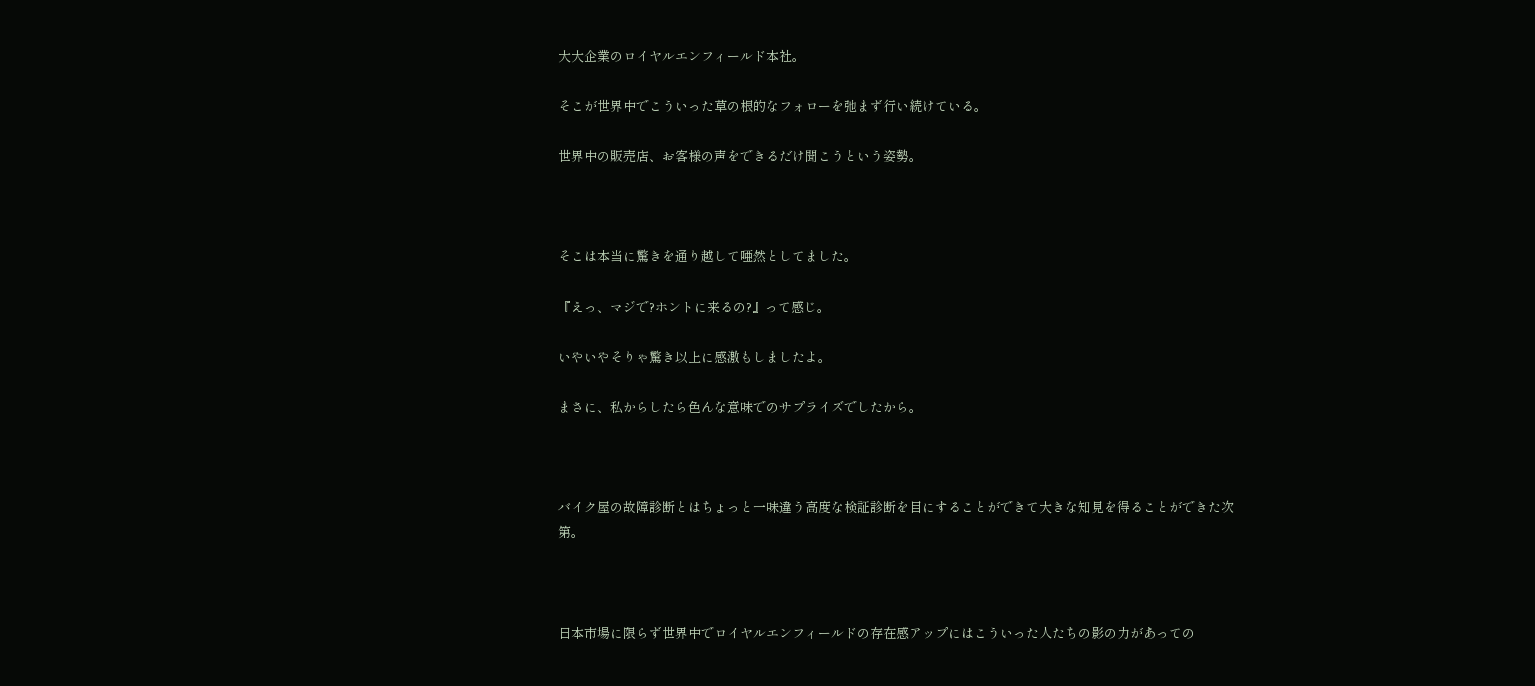大大企業のロイヤルエンフィールド本社。

そこが世界中でこういった草の根的なフォローを弛まず行い続けている。

世界中の販売店、お客様の声をできるだけ聞こうという姿勢。



そこは本当に驚きを通り越して唖然としてました。

『えっ、マジで?ホントに来るの?』って感じ。

いやいやそりゃ驚き以上に感激もしましたよ。

まさに、私からしたら色んな意味でのサプライズでしたから。



バイク屋の故障診断とはちょっと一味違う高度な検証診断を目にすることができて大きな知見を得ることができた次第。



日本市場に限らず世界中でロイヤルエンフィールドの存在感アップにはこういった人たちの影の力があっての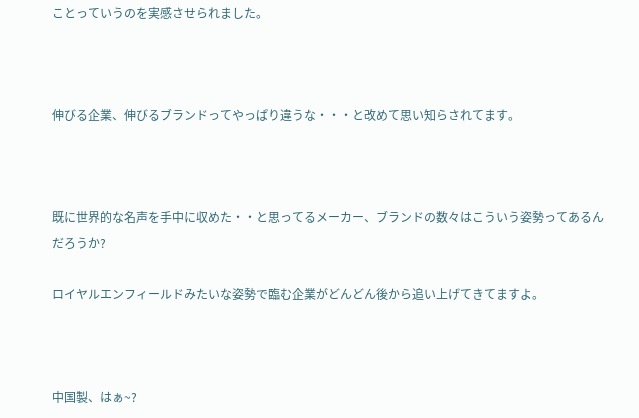ことっていうのを実感させられました。



伸びる企業、伸びるブランドってやっぱり違うな・・・と改めて思い知らされてます。



既に世界的な名声を手中に収めた・・と思ってるメーカー、ブランドの数々はこういう姿勢ってあるんだろうか?

ロイヤルエンフィールドみたいな姿勢で臨む企業がどんどん後から追い上げてきてますよ。



中国製、はぁ~?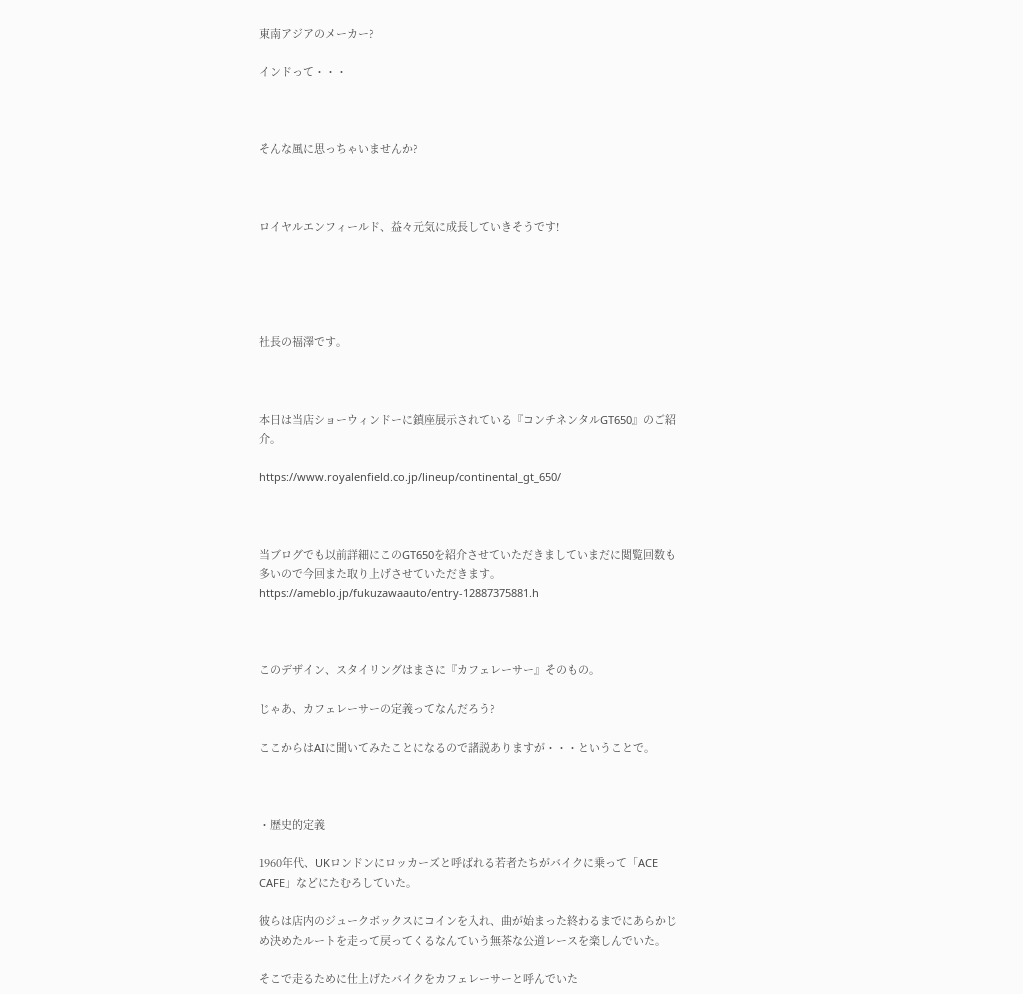東南アジアのメーカー?

インドって・・・



そんな風に思っちゃいませんか?



ロイヤルエンフィールド、益々元気に成長していきそうです!





社長の福澤です。



本日は当店ショーウィンドーに鎮座展示されている『コンチネンタルGT650』のご紹介。

https://www.royalenfield.co.jp/lineup/continental_gt_650/



当ブログでも以前詳細にこのGT650を紹介させていただきましていまだに閲覧回数も多いので今回また取り上げさせていただきます。https://ameblo.jp/fukuzawaauto/entry-12887375881.h



このデザイン、スタイリングはまさに『カフェレーサー』そのもの。

じゃあ、カフェレーサーの定義ってなんだろう?

ここからはAIに聞いてみたことになるので諸説ありますが・・・ということで。



・歴史的定義

1960年代、UKロンドンにロッカーズと呼ばれる若者たちがバイクに乗って「ACE CAFE」などにたむろしていた。

彼らは店内のジュークボックスにコインを入れ、曲が始まった終わるまでにあらかじめ決めたルートを走って戻ってくるなんていう無茶な公道レースを楽しんでいた。

そこで走るために仕上げたバイクをカフェレーサーと呼んでいた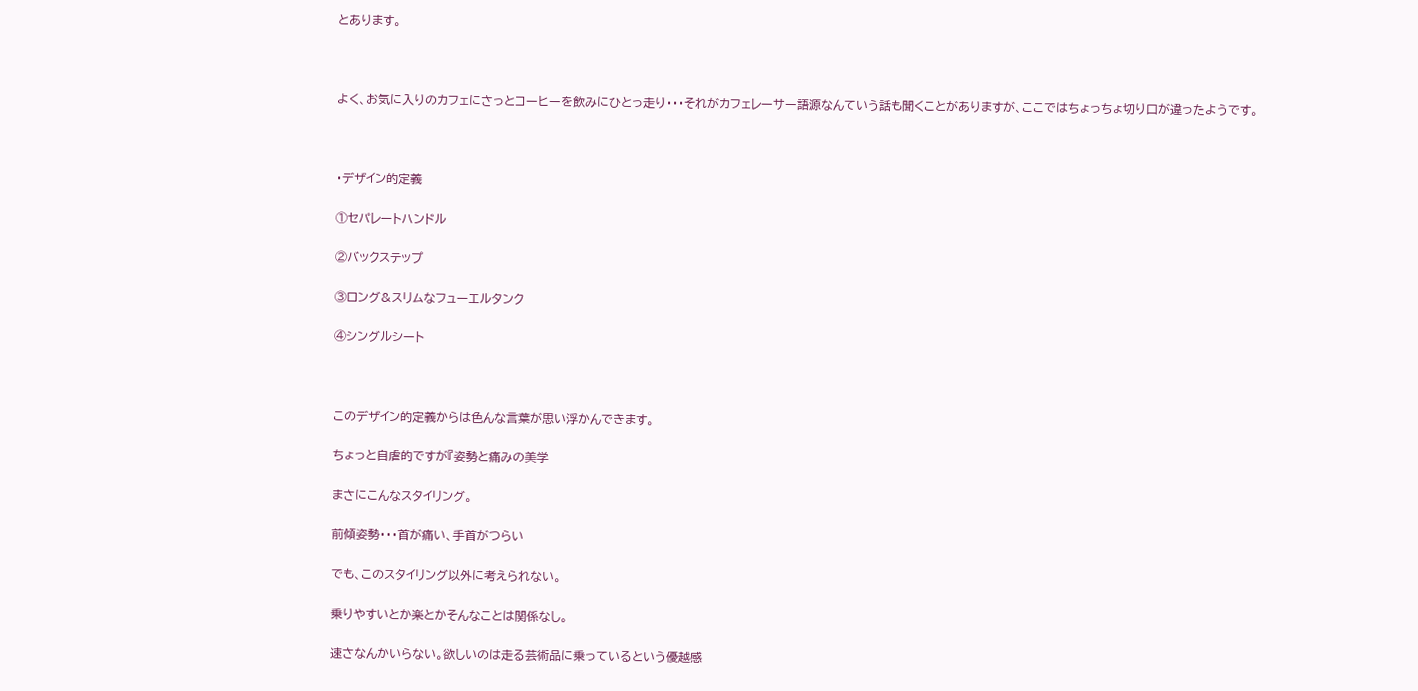とあります。



よく、お気に入りのカフェにさっとコーヒーを飲みにひとっ走り・・・それがカフェレーサー語源なんていう話も聞くことがありますが、ここではちょっちょ切り口が違ったようです。



・デザイン的定義

①セパレートハンドル

②バックステップ

③ロング&スリムなフューエルタンク

④シングルシート



このデザイン的定義からは色んな言葉が思い浮かんできます。

ちょっと自虐的ですが『姿勢と痛みの美学

まさにこんなスタイリング。

前傾姿勢・・・首が痛い、手首がつらい

でも、このスタイリング以外に考えられない。

乗りやすいとか楽とかそんなことは関係なし。

速さなんかいらない。欲しいのは走る芸術品に乗っているという優越感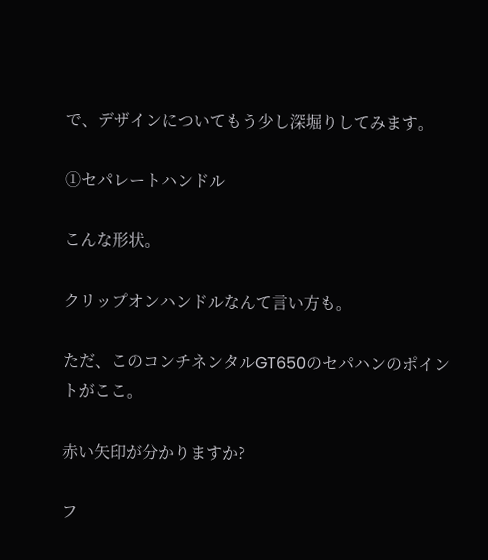で、デザインについてもう少し深堀りしてみます。

①セパレートハンドル

こんな形状。

クリップオンハンドルなんて言い方も。

ただ、このコンチネンタルGT650のセパハンのポイントがここ。

赤い矢印が分かりますか?

フ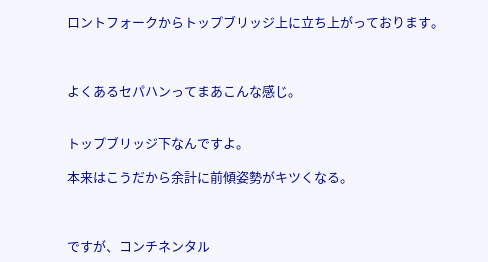ロントフォークからトップブリッジ上に立ち上がっております。



よくあるセパハンってまあこんな感じ。


トップブリッジ下なんですよ。

本来はこうだから余計に前傾姿勢がキツくなる。



ですが、コンチネンタル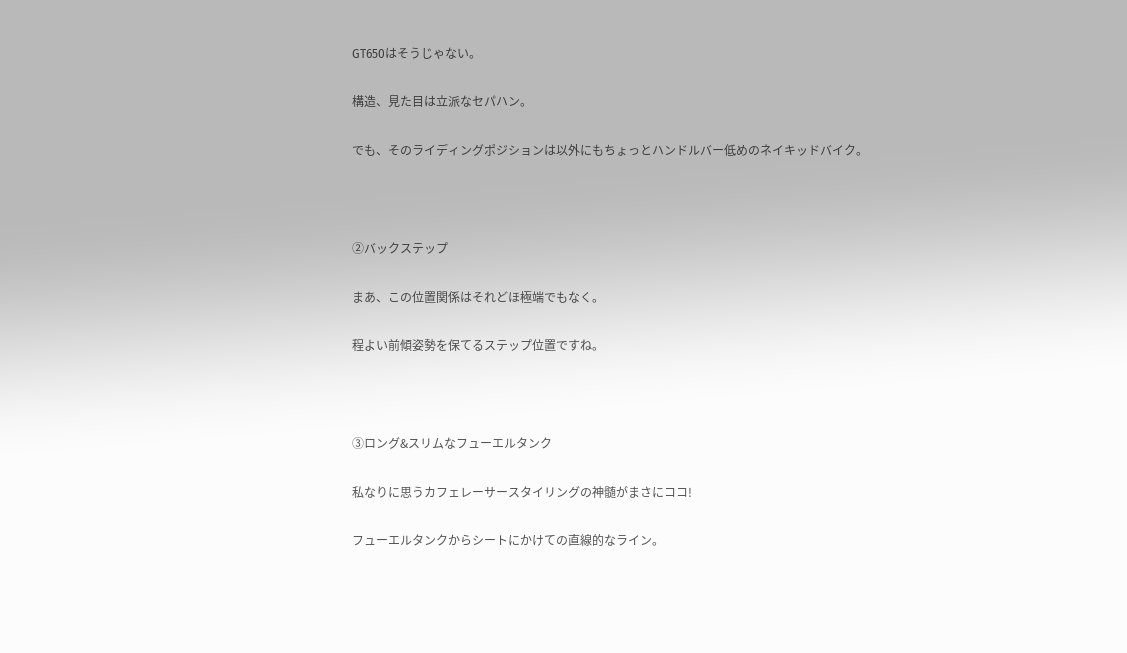GT650はそうじゃない。

構造、見た目は立派なセパハン。

でも、そのライディングポジションは以外にもちょっとハンドルバー低めのネイキッドバイク。



②バックステップ

まあ、この位置関係はそれどほ極端でもなく。

程よい前傾姿勢を保てるステップ位置ですね。



③ロング&スリムなフューエルタンク

私なりに思うカフェレーサースタイリングの神髄がまさにココ!

フューエルタンクからシートにかけての直線的なライン。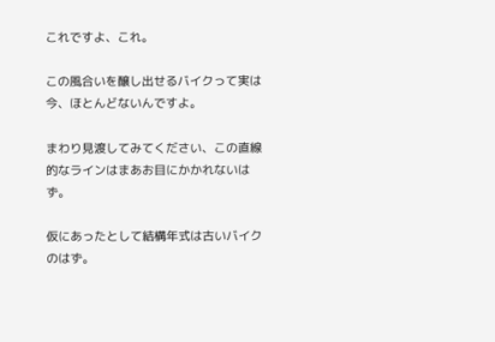これですよ、これ。

この風合いを醸し出せるバイクって実は今、ほとんどないんですよ。

まわり見渡してみてください、この直線的なラインはまあお目にかかれないはず。

仮にあったとして結構年式は古いバイクのはず。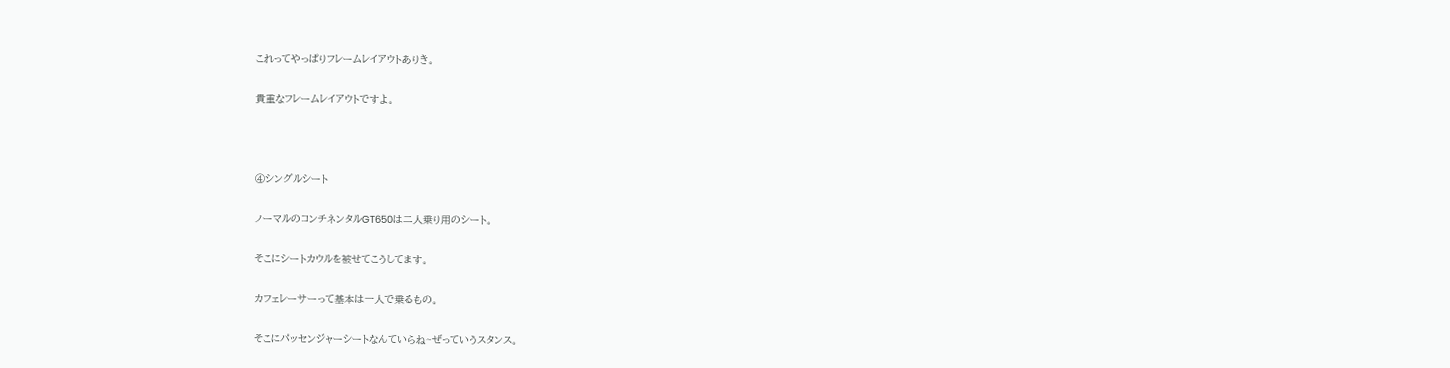これってやっぱりフレームレイアウトありき。

貴重なフレームレイアウトですよ。



④シングルシート

ノーマルのコンチネンタルGT650は二人乗り用のシート。

そこにシートカウルを被せてこうしてます。

カフェレーサーって基本は一人で乗るもの。

そこにパッセンジャーシートなんていらね~ぜっていうスタンス。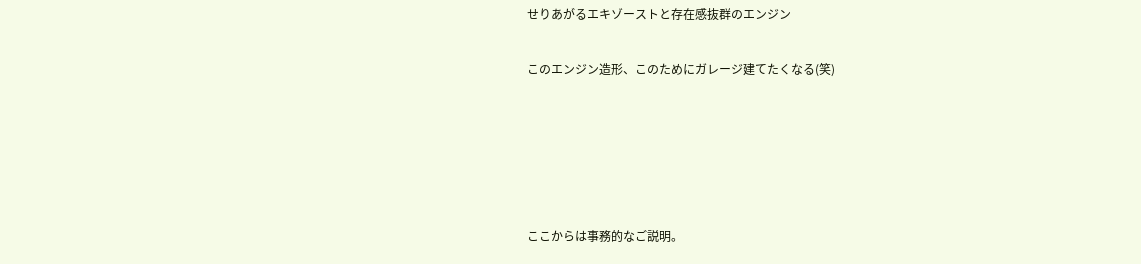せりあがるエキゾーストと存在感抜群のエンジン

このエンジン造形、このためにガレージ建てたくなる(笑)





ここからは事務的なご説明。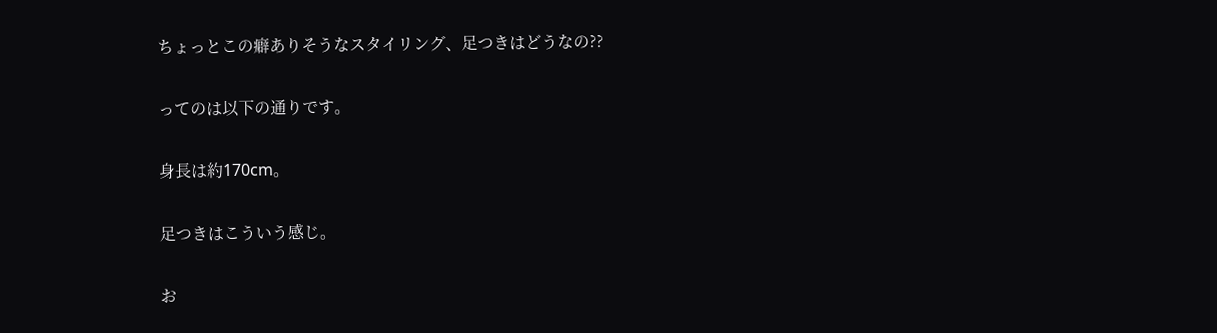ちょっとこの癖ありそうなスタイリング、足つきはどうなの??

ってのは以下の通りです。

身長は約170cm。

足つきはこういう感じ。

お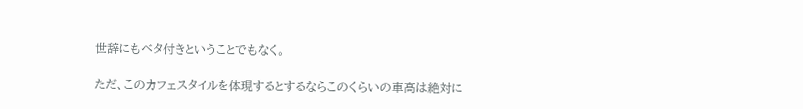世辞にもベタ付きということでもなく。

ただ、このカフェスタイルを体現するとするならこのくらいの車高は絶対に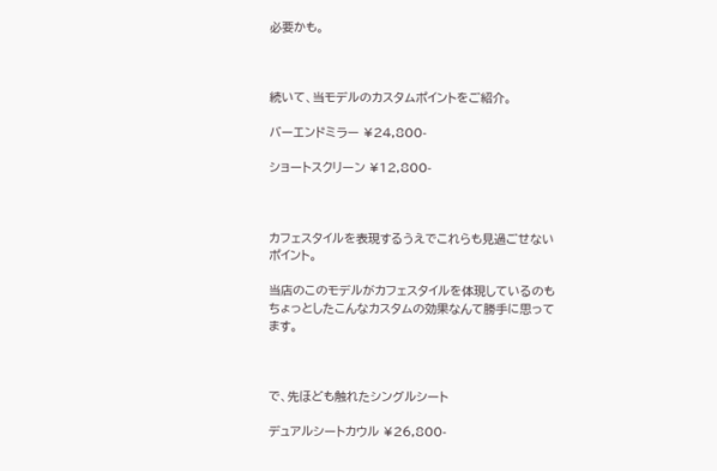必要かも。



続いて、当モデルのカスタムポイントをご紹介。

バーエンドミラー ¥24,800-

ショートスクリーン ¥12,800-



カフェスタイルを表現するうえでこれらも見過ごせないポイント。

当店のこのモデルがカフェスタイルを体現しているのもちょっとしたこんなカスタムの効果なんて勝手に思ってます。



で、先ほども触れたシングルシート

デュアルシートカウル ¥26,800-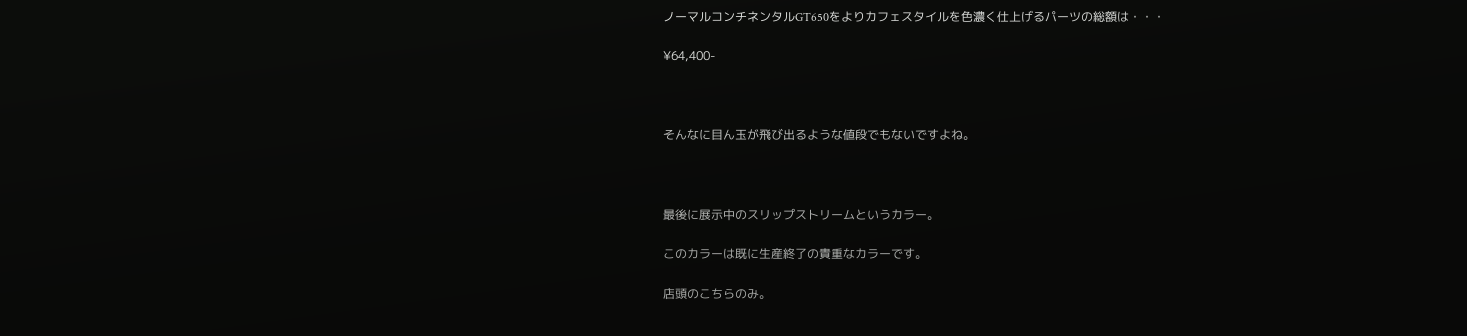ノーマルコンチネンタルGT650をよりカフェスタイルを色濃く仕上げるパーツの総額は・・・

¥64,400-



そんなに目ん玉が飛び出るような値段でもないですよね。



最後に展示中のスリップストリームというカラー。

このカラーは既に生産終了の貴重なカラーです。

店頭のこちらのみ。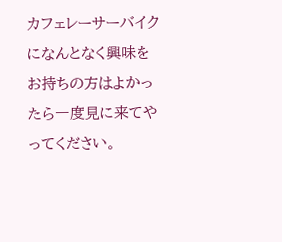カフェレーサーバイクになんとなく興味をお持ちの方はよかったら一度見に来てやってください。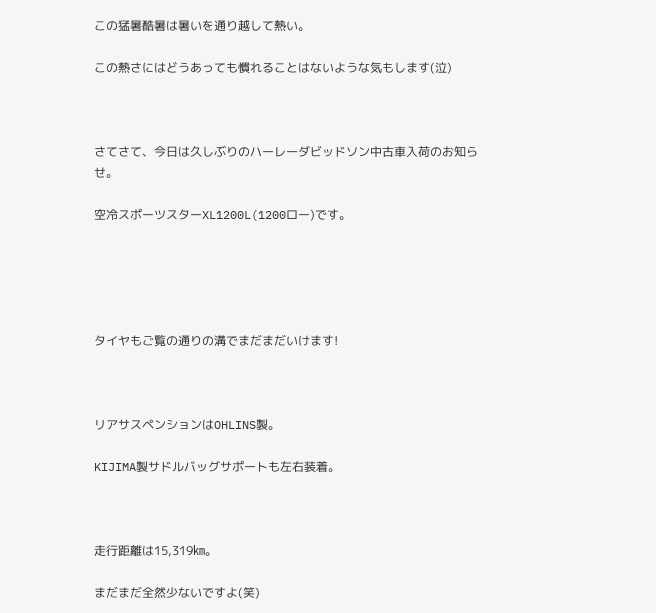この猛暑酷暑は暑いを通り越して熱い。

この熱さにはどうあっても慣れることはないような気もします(泣)



さてさて、今日は久しぶりのハーレーダビッドソン中古車入荷のお知らせ。

空冷スポーツスターXL1200L(1200ロー)です。





タイヤもご覧の通りの溝でまだまだいけます!



リアサスペンションはOHLINS製。

KIJIMA製サドルバッグサポートも左右装着。



走行距離は15,319㎞。

まだまだ全然少ないですよ(笑)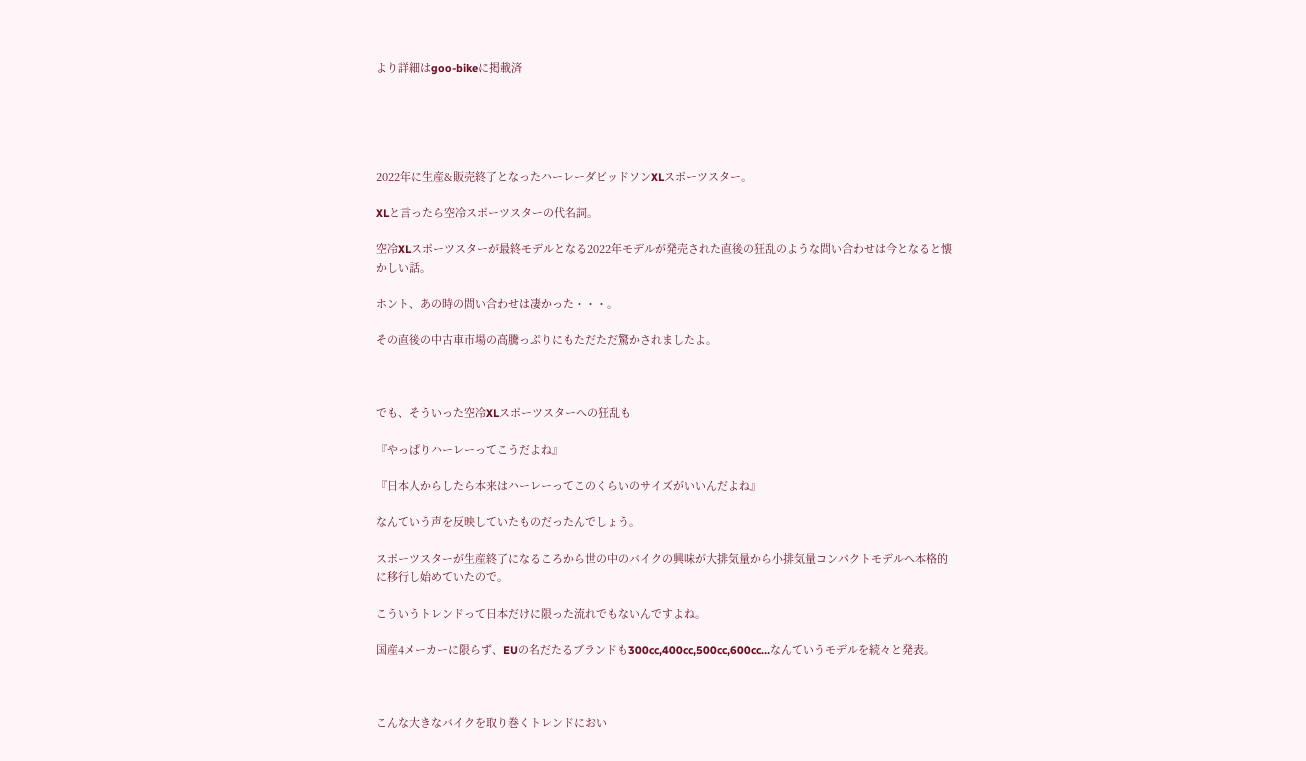より詳細はgoo-bikeに掲載済





2022年に生産&販売終了となったハーレーダビッドソンXLスポーツスター。

XLと言ったら空冷スポーツスターの代名詞。

空冷XLスポーツスターが最終モデルとなる2022年モデルが発売された直後の狂乱のような問い合わせは今となると懐かしい話。

ホント、あの時の問い合わせは凄かった・・・。

その直後の中古車市場の高騰っぷりにもただただ驚かされましたよ。



でも、そういった空冷XLスポーツスターへの狂乱も

『やっぱりハーレーってこうだよね』

『日本人からしたら本来はハーレーってこのくらいのサイズがいいんだよね』

なんていう声を反映していたものだったんでしょう。

スポーツスターが生産終了になるころから世の中のバイクの興味が大排気量から小排気量コンパクトモデルへ本格的に移行し始めていたので。

こういうトレンドって日本だけに限った流れでもないんですよね。

国産4メーカーに限らず、EUの名だたるブランドも300cc,400cc,500cc,600cc…なんていうモデルを続々と発表。



こんな大きなバイクを取り巻くトレンドにおい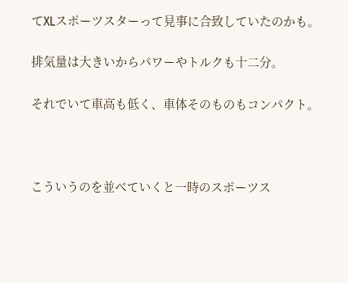てXLスポーツスターって見事に合致していたのかも。

排気量は大きいからパワーやトルクも十二分。

それでいて車高も低く、車体そのものもコンパクト。



こういうのを並べていくと一時のスポーツス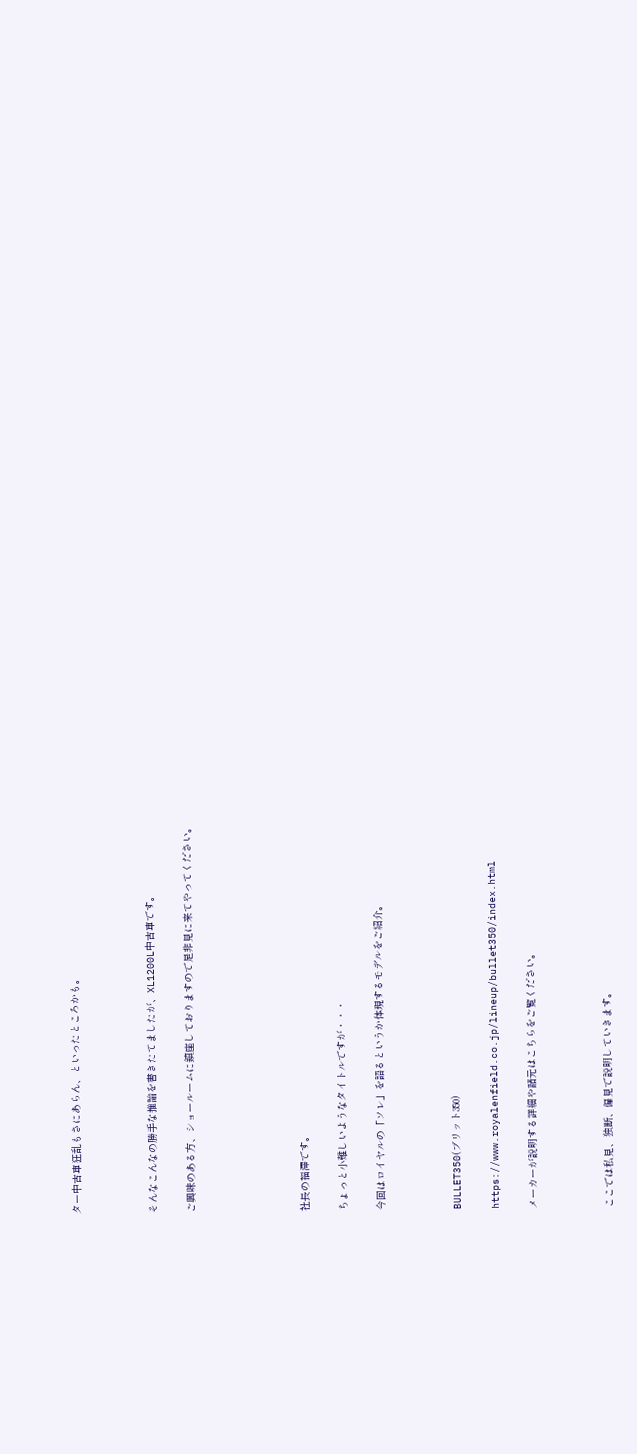ター中古車狂乱もさにあらん、といったところかも。



そんなこんなの勝手な推論を書きたてましたが、XL1200L中古車です。

ご興味のある方、ショールームに鎮座しておりますので是非見に来てやってください。





社長の福澤です。

ちょっと小難しいようなタイトルですが・・・

今回はロイヤルの「ソレ」を語るというか体現するモデルをご紹介。



BULLET350(ブリット350)

https://www.royalenfield.co.jp/lineup/bullet350/index.html

メーカーが説明する詳細や諸元はこちらをご覧ください。



ここでは私見、独断、偏見で説明していきます。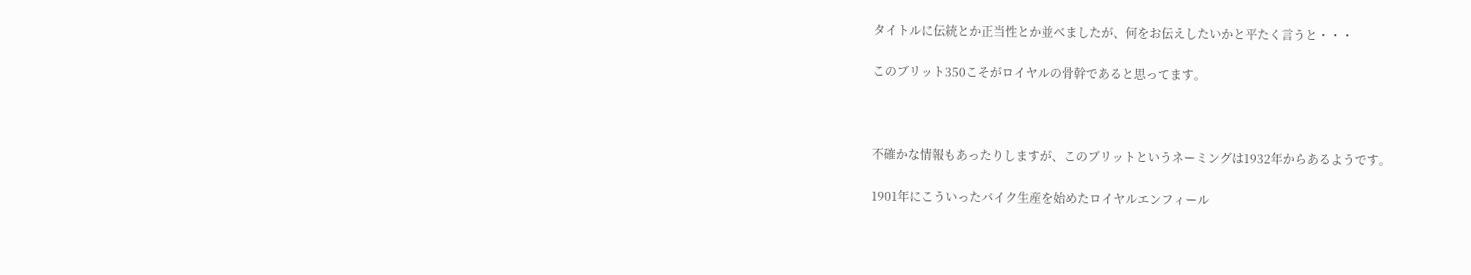タイトルに伝統とか正当性とか並べましたが、何をお伝えしたいかと平たく言うと・・・

このブリット350こそがロイヤルの骨幹であると思ってます。



不確かな情報もあったりしますが、このブリットというネーミングは1932年からあるようです。

1901年にこういったバイク生産を始めたロイヤルエンフィール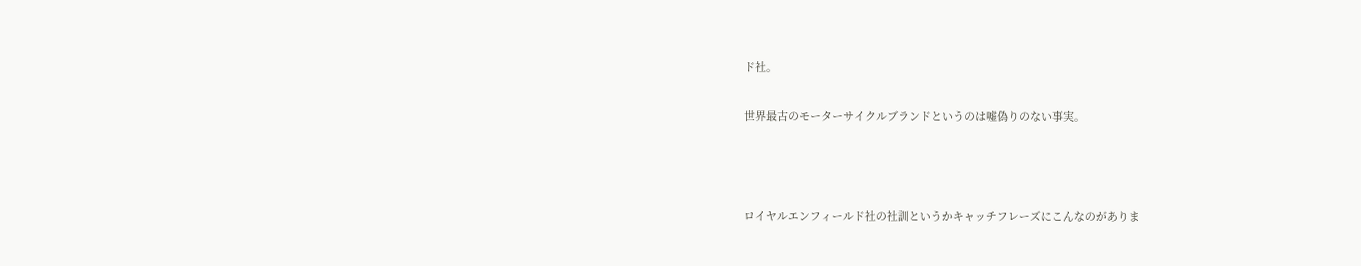ド社。

世界最古のモーターサイクルブランドというのは嘘偽りのない事実。



ロイヤルエンフィールド社の社訓というかキャッチフレーズにこんなのがありま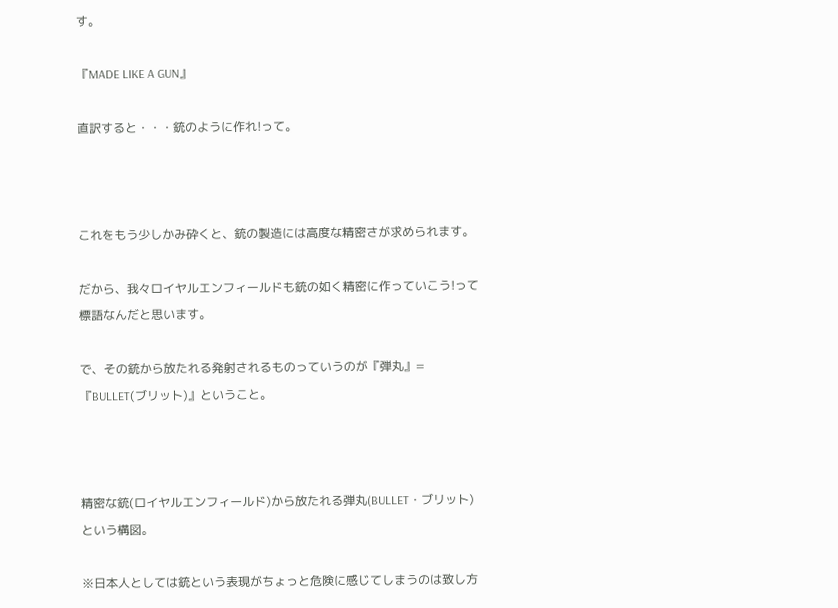す。

『MADE LIKE A GUN』

直訳すると・・・銃のように作れ!って。



これをもう少しかみ砕くと、銃の製造には高度な精密さが求められます。

だから、我々ロイヤルエンフィールドも銃の如く精密に作っていこう!って標語なんだと思います。

で、その銃から放たれる発射されるものっていうのが『弾丸』=『BULLET(ブリット)』ということ。



精密な銃(ロイヤルエンフィールド)から放たれる弾丸(BULLET・ブリット)という構図。

※日本人としては銃という表現がちょっと危険に感じてしまうのは致し方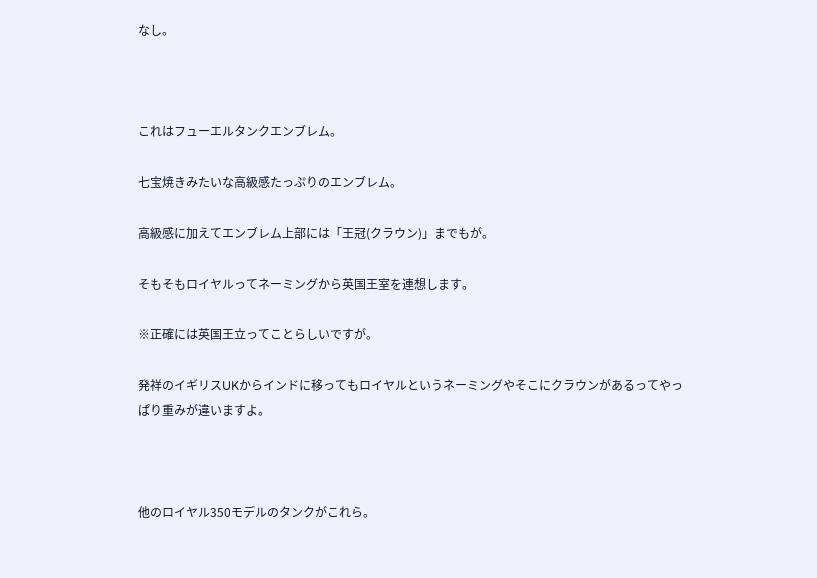なし。



これはフューエルタンクエンブレム。

七宝焼きみたいな高級感たっぷりのエンブレム。

高級感に加えてエンブレム上部には「王冠(クラウン)」までもが。

そもそもロイヤルってネーミングから英国王室を連想します。

※正確には英国王立ってことらしいですが。

発祥のイギリスUKからインドに移ってもロイヤルというネーミングやそこにクラウンがあるってやっぱり重みが違いますよ。



他のロイヤル350モデルのタンクがこれら。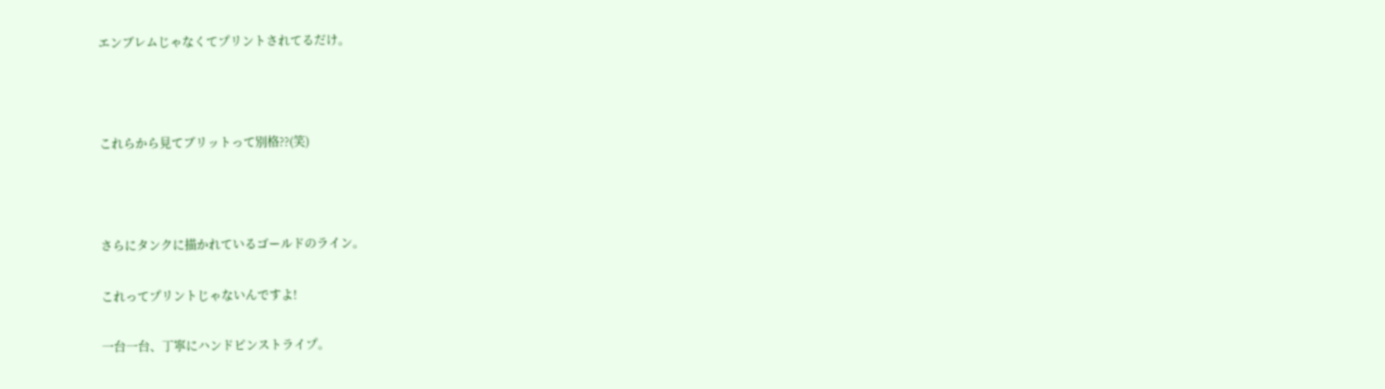エンブレムじゃなくてプリントされてるだけ。



これらから見てブリットって別格??(笑)



さらにタンクに描かれているゴールドのライン。

これってプリントじゃないんですよ!

一台一台、丁寧にハンドピンストライプ。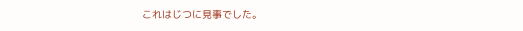これはじつに見事でした。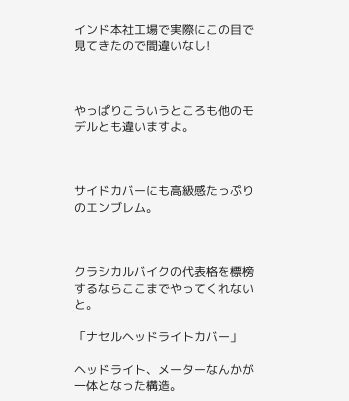インド本社工場で実際にこの目で見てきたので間違いなし!



やっぱりこういうところも他のモデルとも違いますよ。



サイドカバーにも高級感たっぷりのエンブレム。



クラシカルバイクの代表格を標榜するならここまでやってくれないと。

「ナセルヘッドライトカバー」

ヘッドライト、メーターなんかが一体となった構造。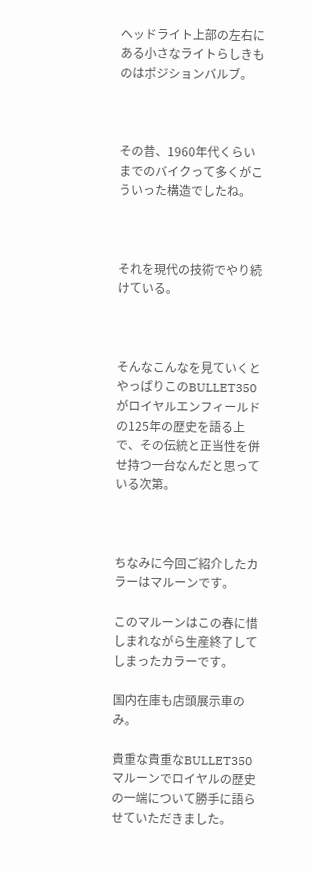ヘッドライト上部の左右にある小さなライトらしきものはポジションバルブ。



その昔、1960年代くらいまでのバイクって多くがこういった構造でしたね。



それを現代の技術でやり続けている。



そんなこんなを見ていくとやっぱりこのBULLET350がロイヤルエンフィールドの125年の歴史を語る上で、その伝統と正当性を併せ持つ一台なんだと思っている次第。



ちなみに今回ご紹介したカラーはマルーンです。

このマルーンはこの春に惜しまれながら生産終了してしまったカラーです。

国内在庫も店頭展示車のみ。

貴重な貴重なBULLET350マルーンでロイヤルの歴史の一端について勝手に語らせていただきました。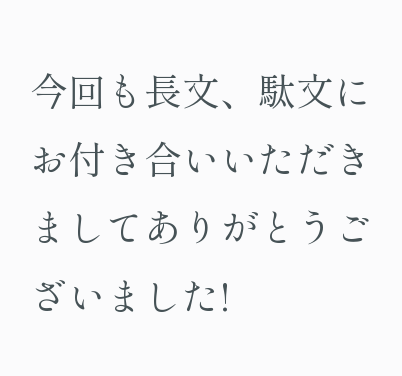今回も長文、駄文にお付き合いいただきましてありがとうございました!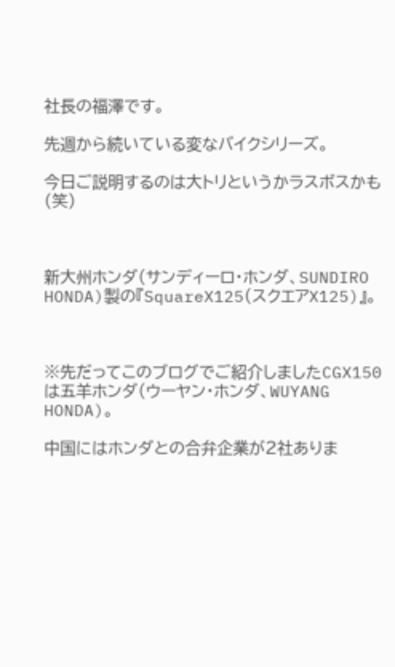社長の福澤です。

先週から続いている変なバイクシリーズ。

今日ご説明するのは大トリというかラスボスかも(笑)



新大州ホンダ(サンディーロ・ホンダ、SUNDIRO HONDA)製の『SquareX125(スクエアX125)』。



※先だってこのブログでご紹介しましたCGX150は五羊ホンダ(ウーヤン・ホンダ、WUYANG HONDA)。

中国にはホンダとの合弁企業が2社ありま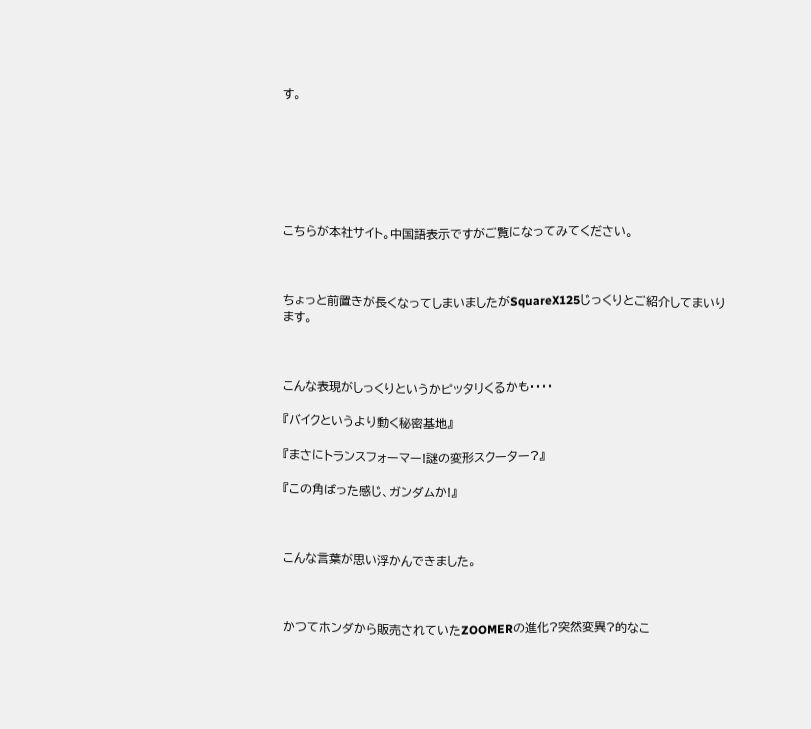す。







こちらが本社サイト。中国語表示ですがご覧になってみてください。



ちょっと前置きが長くなってしまいましたがSquareX125じっくりとご紹介してまいります。



こんな表現がしっくりというかピッタリくるかも・・・・

『バイクというより動く秘密基地』

『まさにトランスフォーマー!謎の変形スクーター?』

『この角ばった感じ、ガンダムか!』



こんな言葉が思い浮かんできました。



かつてホンダから販売されていたZOOMERの進化?突然変異?的なこ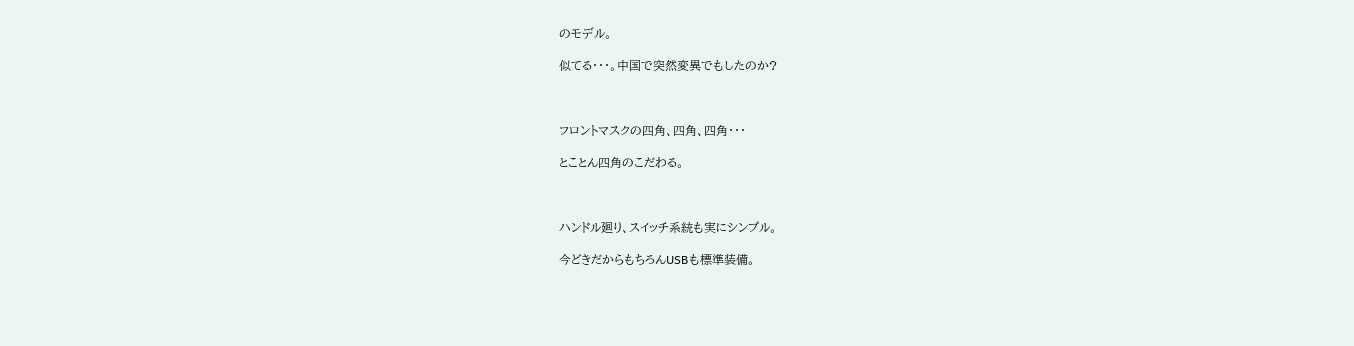のモデル。

似てる・・・。中国で突然変異でもしたのか?



フロントマスクの四角、四角、四角・・・

とことん四角のこだわる。



ハンドル廻り、スイッチ系統も実にシンプル。

今どきだからもちろんUSBも標準装備。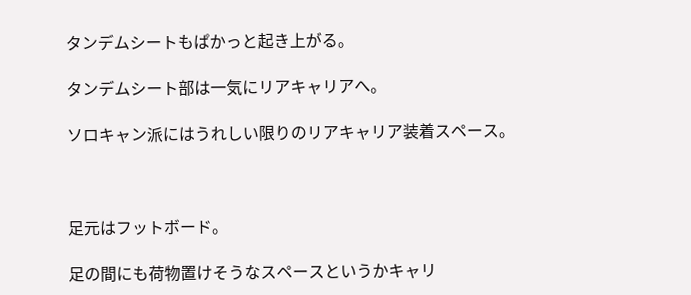タンデムシートもぱかっと起き上がる。

タンデムシート部は一気にリアキャリアへ。

ソロキャン派にはうれしい限りのリアキャリア装着スペース。



足元はフットボード。

足の間にも荷物置けそうなスペースというかキャリ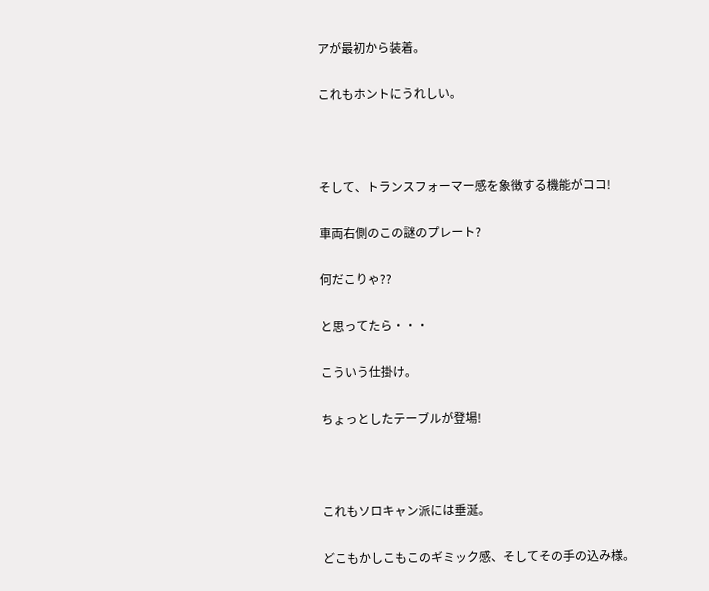アが最初から装着。

これもホントにうれしい。



そして、トランスフォーマー感を象徴する機能がココ!

車両右側のこの謎のプレート?

何だこりゃ??

と思ってたら・・・

こういう仕掛け。

ちょっとしたテーブルが登場!



これもソロキャン派には垂涎。

どこもかしこもこのギミック感、そしてその手の込み様。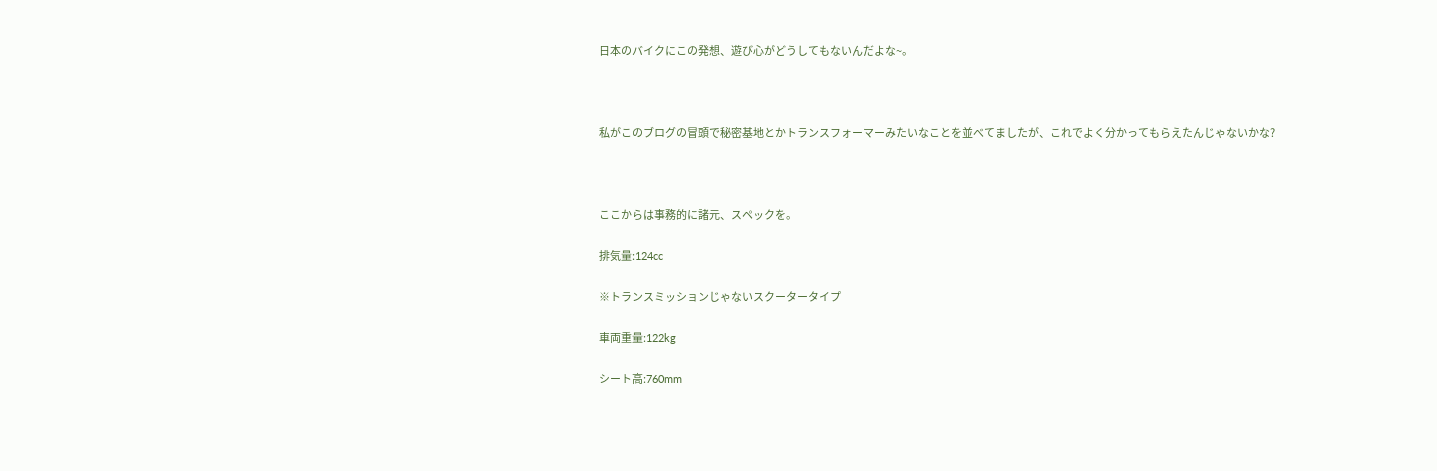日本のバイクにこの発想、遊び心がどうしてもないんだよな~。



私がこのブログの冒頭で秘密基地とかトランスフォーマーみたいなことを並べてましたが、これでよく分かってもらえたんじゃないかな?



ここからは事務的に諸元、スペックを。

排気量:124cc

※トランスミッションじゃないスクータータイプ

車両重量:122kg

シート高:760mm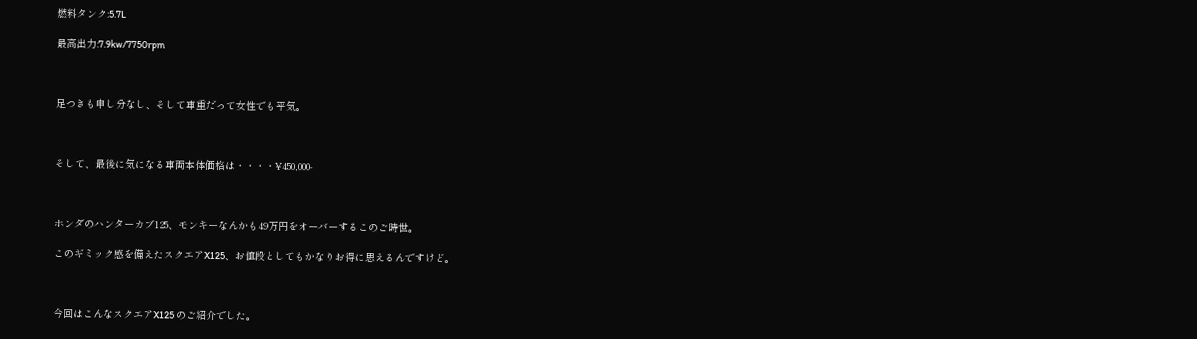燃料タンク:5.7L

最高出力:7.9kw/7750rpm



足つきも申し分なし、そして車重だって女性でも平気。



そして、最後に気になる車両本体価格は・・・・¥450,000-



ホンダのハンターカブ125、モンキーなんかも49万円をオーバーするこのご時世。

このギミック感を備えたスクエアX125、お値段としてもかなりお得に思えるんですけど。



今回はこんなスクエアX125 のご紹介でした。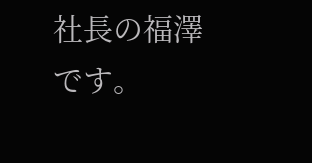社長の福澤です。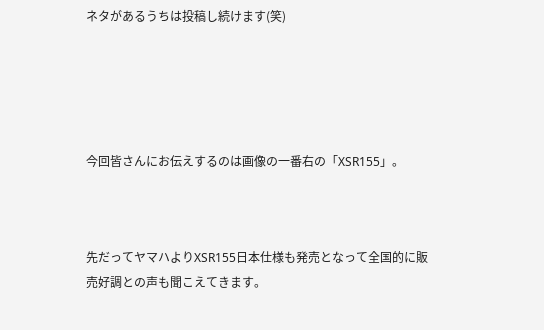ネタがあるうちは投稿し続けます(笑)





今回皆さんにお伝えするのは画像の一番右の「XSR155」。



先だってヤマハよりXSR155日本仕様も発売となって全国的に販売好調との声も聞こえてきます。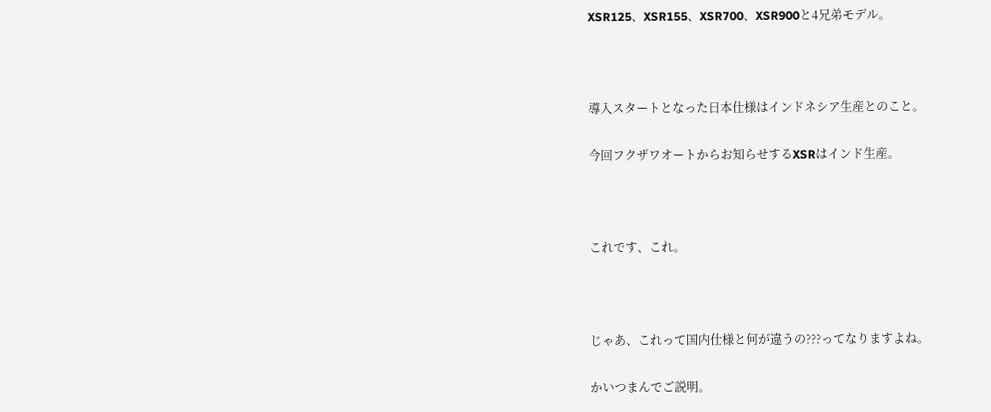XSR125、XSR155、XSR700、XSR900と4兄弟モデル。



導入スタートとなった日本仕様はインドネシア生産とのこと。

今回フクザワオートからお知らせするXSRはインド生産。



これです、これ。



じゃあ、これって国内仕様と何が違うの???ってなりますよね。

かいつまんでご説明。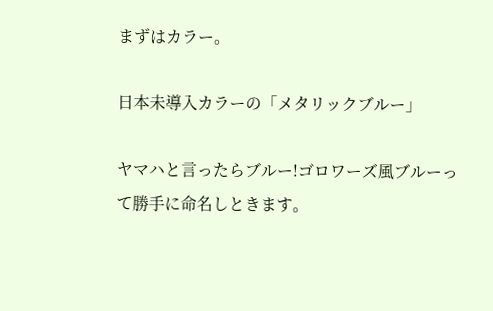まずはカラー。

日本未導入カラーの「メタリックブルー」

ヤマハと言ったらブルー!ゴロワーズ風ブルーって勝手に命名しときます。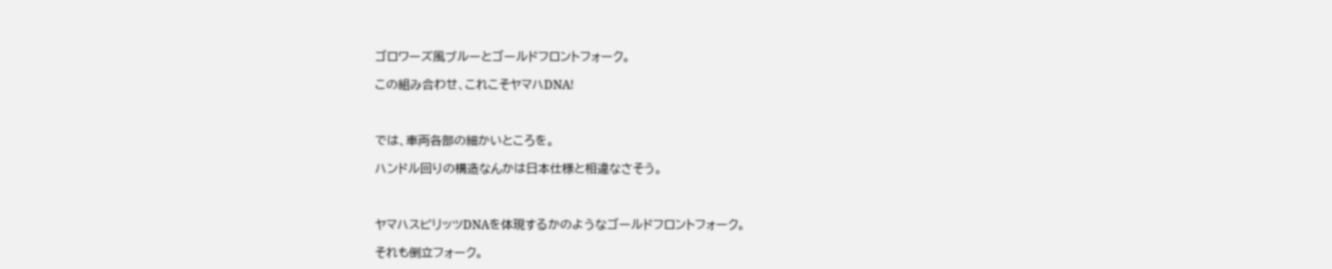ゴロワーズ風ブルーとゴールドフロントフォーク。

この組み合わせ、これこそヤマハDNA!



では、車両各部の細かいところを。

ハンドル回りの構造なんかは日本仕様と相違なさそう。



ヤマハスピリッツDNAを体現するかのようなゴールドフロントフォーク。

それも倒立フォーク。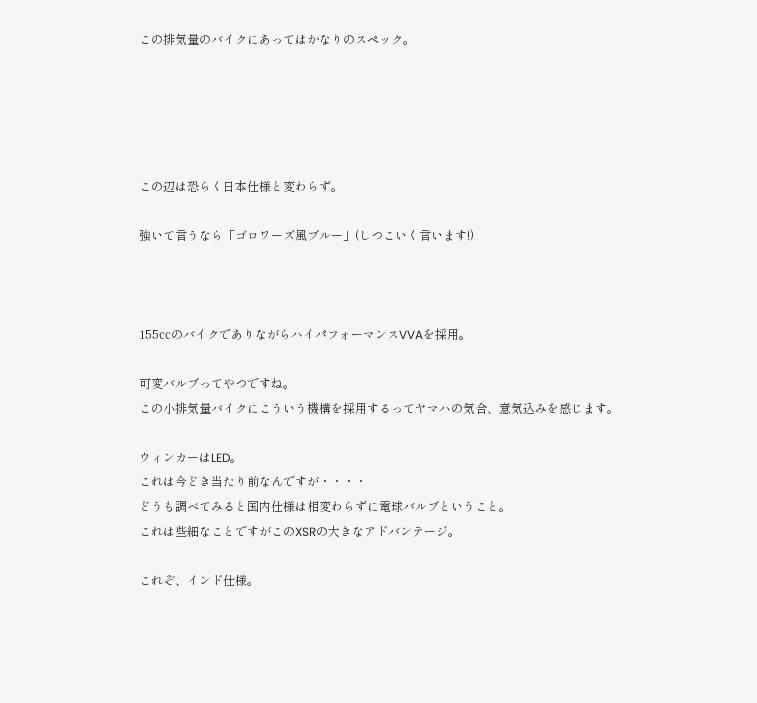この排気量のバイクにあってはかなりのスペック。





この辺は恐らく日本仕様と変わらず。

強いて言うなら「ゴロワーズ風ブルー」(しつこいく言います!)



155㏄のバイクでありながらハイパフォーマンスVVAを採用。

可変バルブってやつですね。
この小排気量バイクにこういう機構を採用するってヤマハの気合、意気込みを感じます。

ウィンカーはLED。
これは今どき当たり前なんですが・・・・
どうも調べてみると国内仕様は相変わらずに電球バルブということ。
これは些細なことですがこのXSRの大きなアドバンテージ。

これぞ、インド仕様。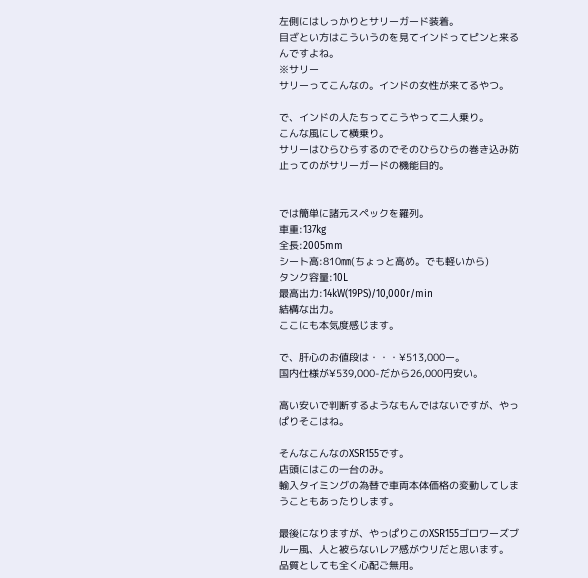左側にはしっかりとサリーガード装着。
目ざとい方はこういうのを見てインドってピンと来るんですよね。
※サリー
サリーってこんなの。インドの女性が来てるやつ。

で、インドの人たちってこうやって二人乗り。
こんな風にして横乗り。
サリーはひらひらするのでそのひらひらの巻き込み防止ってのがサリーガードの機能目的。


では簡単に諸元スペックを羅列。
車重:137kg
全長:2005mm
シート高:810㎜(ちょっと高め。でも軽いから)
タンク容量:10L
最高出力:14kW(19PS)/10,000r/min
結構な出力。
ここにも本気度感じます。

で、肝心のお値段は・・・¥513,000ー。
国内仕様が¥539,000-だから26,000円安い。

高い安いで判断するようなもんではないですが、やっぱりそこはね。

そんなこんなのXSR155です。
店頭にはこの一台のみ。
輸入タイミングの為替で車両本体価格の変動してしまうこともあったりします。

最後になりますが、やっぱりこのXSR155ゴロワーズブルー風、人と被らないレア感がウリだと思います。
品質としても全く心配ご無用。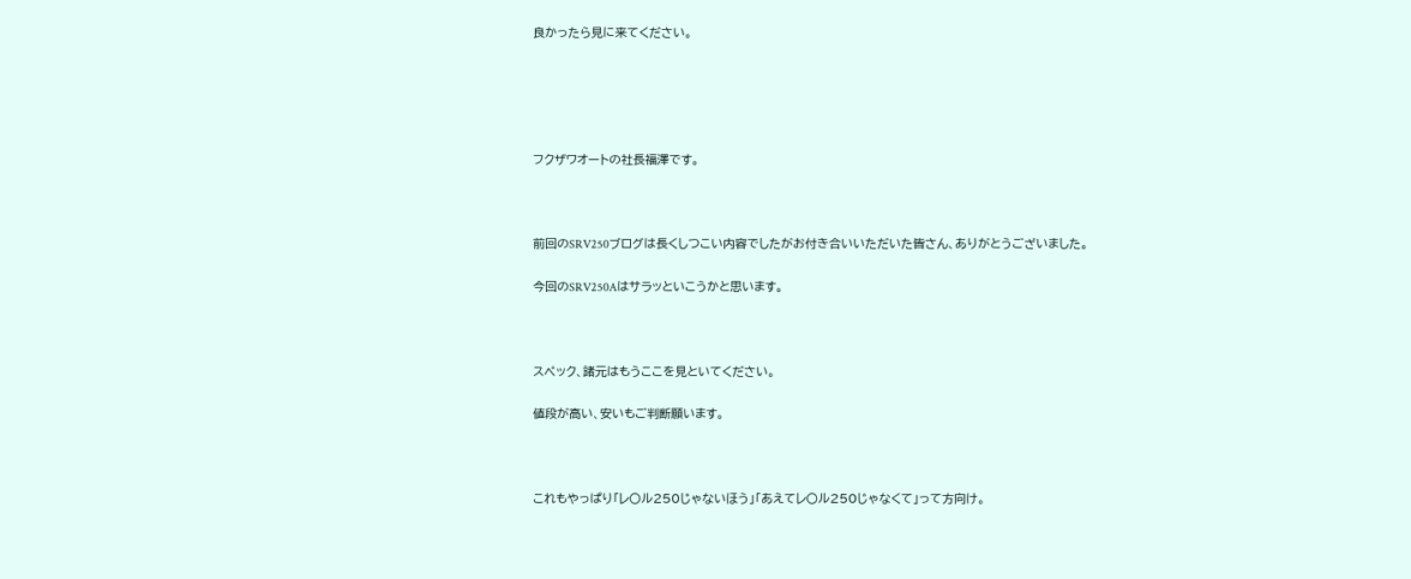良かったら見に来てください。





フクザワオートの社長福澤です。



前回のSRV250ブログは長くしつこい内容でしたがお付き合いいただいた皆さん、ありがとうございました。

今回のSRV250Aはサラッといこうかと思います。



スペック、諸元はもうここを見といてください。

値段が高い、安いもご判断願います。



これもやっぱり「レ〇ル250じゃないほう」「あえてレ〇ル250じゃなくて」って方向け。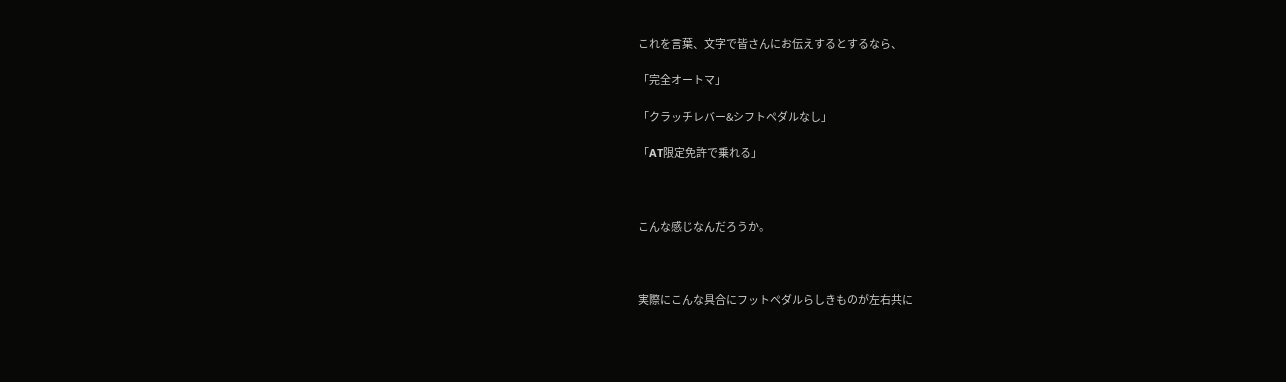これを言葉、文字で皆さんにお伝えするとするなら、

「完全オートマ」

「クラッチレバー&シフトペダルなし」

「AT限定免許で乗れる」



こんな感じなんだろうか。



実際にこんな具合にフットペダルらしきものが左右共に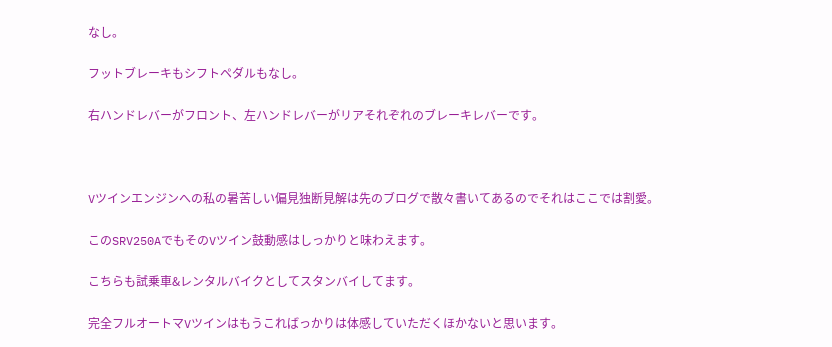なし。

フットブレーキもシフトペダルもなし。

右ハンドレバーがフロント、左ハンドレバーがリアそれぞれのブレーキレバーです。



Vツインエンジンへの私の暑苦しい偏見独断見解は先のブログで散々書いてあるのでそれはここでは割愛。

このSRV250AでもそのVツイン鼓動感はしっかりと味わえます。

こちらも試乗車&レンタルバイクとしてスタンバイしてます。

完全フルオートマVツインはもうこればっかりは体感していただくほかないと思います。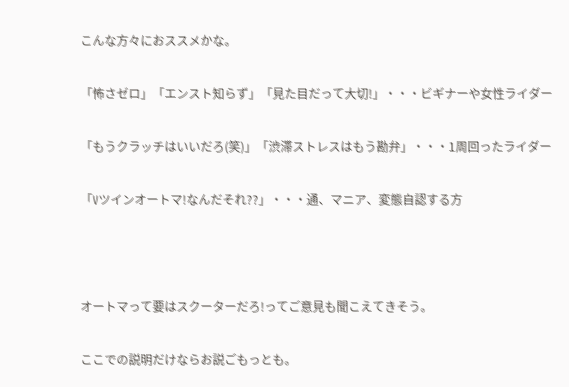こんな方々におススメかな。

「怖さゼロ」「エンスト知らず」「見た目だって大切!」・・・ビギナーや女性ライダー

「もうクラッチはいいだろ(笑)」「渋滞ストレスはもう勘弁」・・・1周回ったライダー

「Vツインオートマ!なんだそれ??」・・・通、マニア、変態自認する方



オートマって要はスクーターだろ!ってご意見も聞こえてきそう。

ここでの説明だけならお説ごもっとも。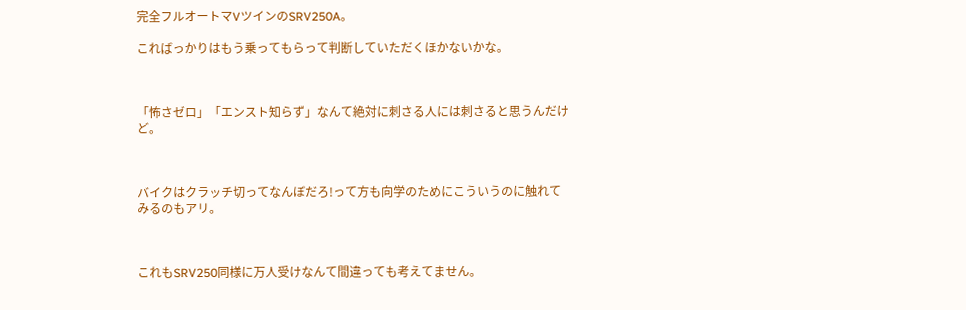完全フルオートマVツインのSRV250A。

こればっかりはもう乗ってもらって判断していただくほかないかな。



「怖さゼロ」「エンスト知らず」なんて絶対に刺さる人には刺さると思うんだけど。



バイクはクラッチ切ってなんぼだろ!って方も向学のためにこういうのに触れてみるのもアリ。



これもSRV250同様に万人受けなんて間違っても考えてません。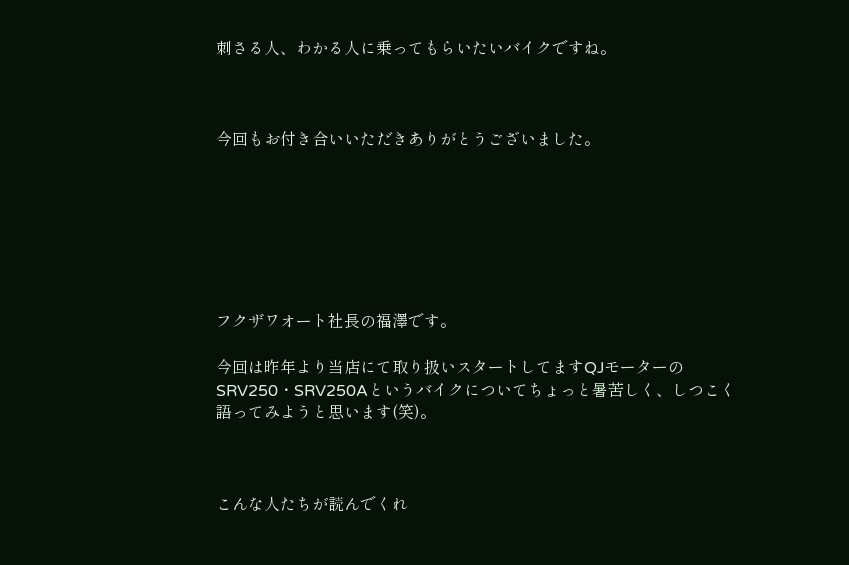刺さる人、わかる人に乗ってもらいたいバイクですね。



今回もお付き合いいただきありがとうございました。







フクザワオート社長の福澤です。

今回は昨年より当店にて取り扱いスタートしてますQJモーターのSRV250・SRV250Aというバイクについてちょっと暑苦しく、しつこく語ってみようと思います(笑)。



こんな人たちが読んでくれ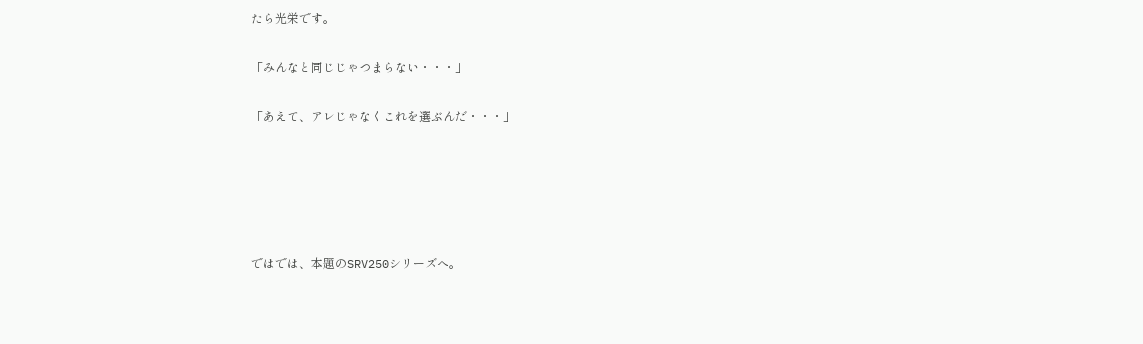たら光栄です。

「みんなと同じじゃつまらない・・・」

「あえて、アレじゃなくこれを選ぶんだ・・・」





ではでは、本題のSRV250シリーズへ。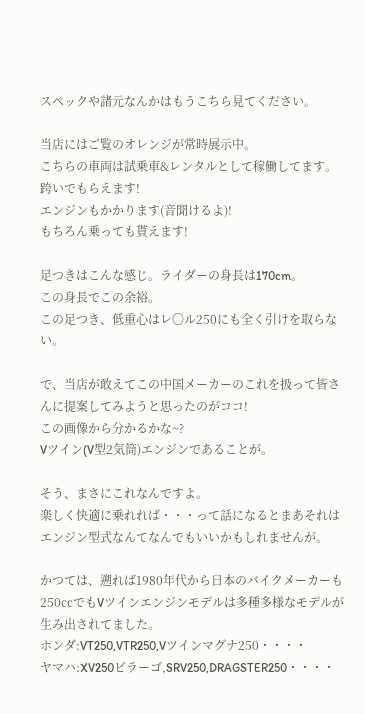スペックや諸元なんかはもうこちら見てください。

当店にはご覧のオレンジが常時展示中。
こちらの車両は試乗車&レンタルとして稼働してます。
跨いでもらえます!
エンジンもかかります(音聞けるよ)!
もちろん乗っても貰えます!

足つきはこんな感じ。ライダーの身長は170cm。
この身長でこの余裕。
この足つき、低重心はレ〇ル250にも全く引けを取らない。

で、当店が敢えてこの中国メーカーのこれを扱って皆さんに提案してみようと思ったのがココ!
この画像から分かるかな~?
Vツイン(V型2気筒)エンジンであることが。

そう、まさにこれなんですよ。
楽しく快適に乗れれば・・・って話になるとまあそれはエンジン型式なんてなんでもいいかもしれませんが。

かつては、遡れば1980年代から日本のバイクメーカーも250㏄でもVツインエンジンモデルは多種多様なモデルが生み出されてました。
ホンダ:VT250,VTR250,Vツインマグナ250・・・・
ヤマハ:XV250ビラーゴ,SRV250,DRAGSTER250・・・・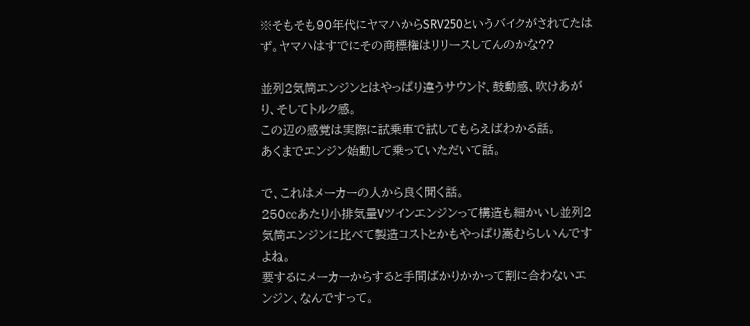※そもそも90年代にヤマハからSRV250というバイクがされてたはず。ヤマハはすでにその商標権はリリースしてんのかな??

並列2気筒エンジンとはやっぱり違うサウンド、鼓動感、吹けあがり、そしてトルク感。
この辺の感覚は実際に試乗車で試してもらえばわかる話。
あくまでエンジン始動して乗っていただいて話。

で、これはメーカーの人から良く聞く話。
250㏄あたり小排気量Vツインエンジンって構造も細かいし並列2気筒エンジンに比べて製造コストとかもやっぱり嵩むらしいんですよね。
要するにメーカーからすると手間ばかりかかって割に合わないエンジン、なんですって。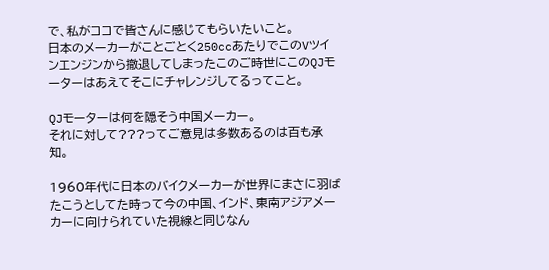で、私がココで皆さんに感じてもらいたいこと。
日本のメーカーがことごとく250ccあたりでこのVツインエンジンから撤退してしまったこのご時世にこのQJモーターはあえてそこにチャレンジしてるってこと。

QJモーターは何を隠そう中国メーカー。
それに対して???ってご意見は多数あるのは百も承知。

1960年代に日本のバイクメーカーが世界にまさに羽ばたこうとしてた時って今の中国、インド、東南アジアメーカーに向けられていた視線と同じなん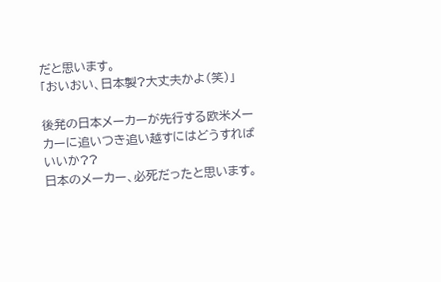だと思います。
「おいおい、日本製?大丈夫かよ(笑)」

後発の日本メーカーが先行する欧米メーカーに追いつき追い越すにはどうすればいいか??
日本のメーカー、必死だったと思います。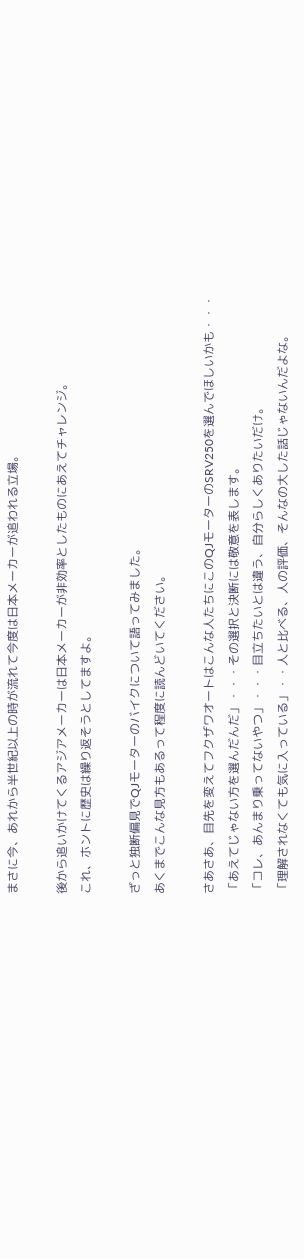まさに今、あれから半世紀以上の時が流れて今度は日本メーカーが追われる立場。

後から追いかけてくるアジアメーカーは日本メーカーが非効率としたものにあえてチャレンジ。
これ、ホントに歴史は繰り返そうとしてますよ。

ざっと独断偏見でQJモーターのバイクについて語ってみました。
あくまでこんな見方もあるって程度に読んどいてください。

さあさあ、目先を変えてフクザワオートはこんな人たちにこのQJモーターのSRV250を選んでほしいかも・・・
「あえてじゃない方を選んだんだ」・・・その選択と決断には敬意を表します。
「コレ、あんまり乗ってないやつ」・・・目立ちたいとは違う、自分らしくありたいだけ。
「理解されなくても気に入っている」・・人と比べる、人の評価、そんなの大した話じゃないんだよな。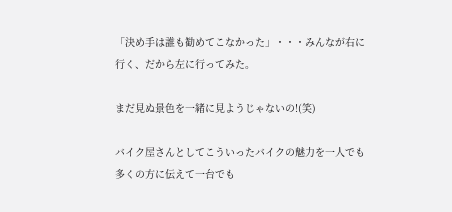「決め手は誰も勧めてこなかった」・・・みんなが右に行く、だから左に行ってみた。

まだ見ぬ景色を一緒に見ようじゃないの!(笑)

バイク屋さんとしてこういったバイクの魅力を一人でも多くの方に伝えて一台でも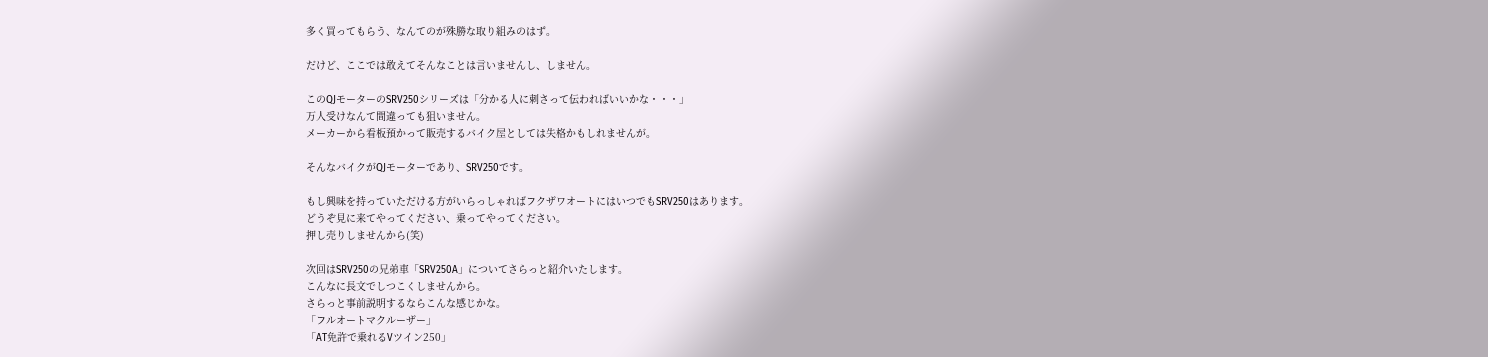多く買ってもらう、なんてのが殊勝な取り組みのはず。

だけど、ここでは敢えてそんなことは言いませんし、しません。

このQJモーターのSRV250シリーズは「分かる人に刺さって伝わればいいかな・・・」
万人受けなんて間違っても狙いません。
メーカーから看板預かって販売するバイク屋としては失格かもしれませんが。

そんなバイクがQJモーターであり、SRV250です。

もし興味を持っていただける方がいらっしゃればフクザワオートにはいつでもSRV250はあります。
どうぞ見に来てやってください、乗ってやってください。
押し売りしませんから(笑)

次回はSRV250の兄弟車「SRV250A」についてさらっと紹介いたします。
こんなに長文でしつこくしませんから。
さらっと事前説明するならこんな感じかな。
「フルオートマクルーザー」
「AT免許で乗れるVツイン250」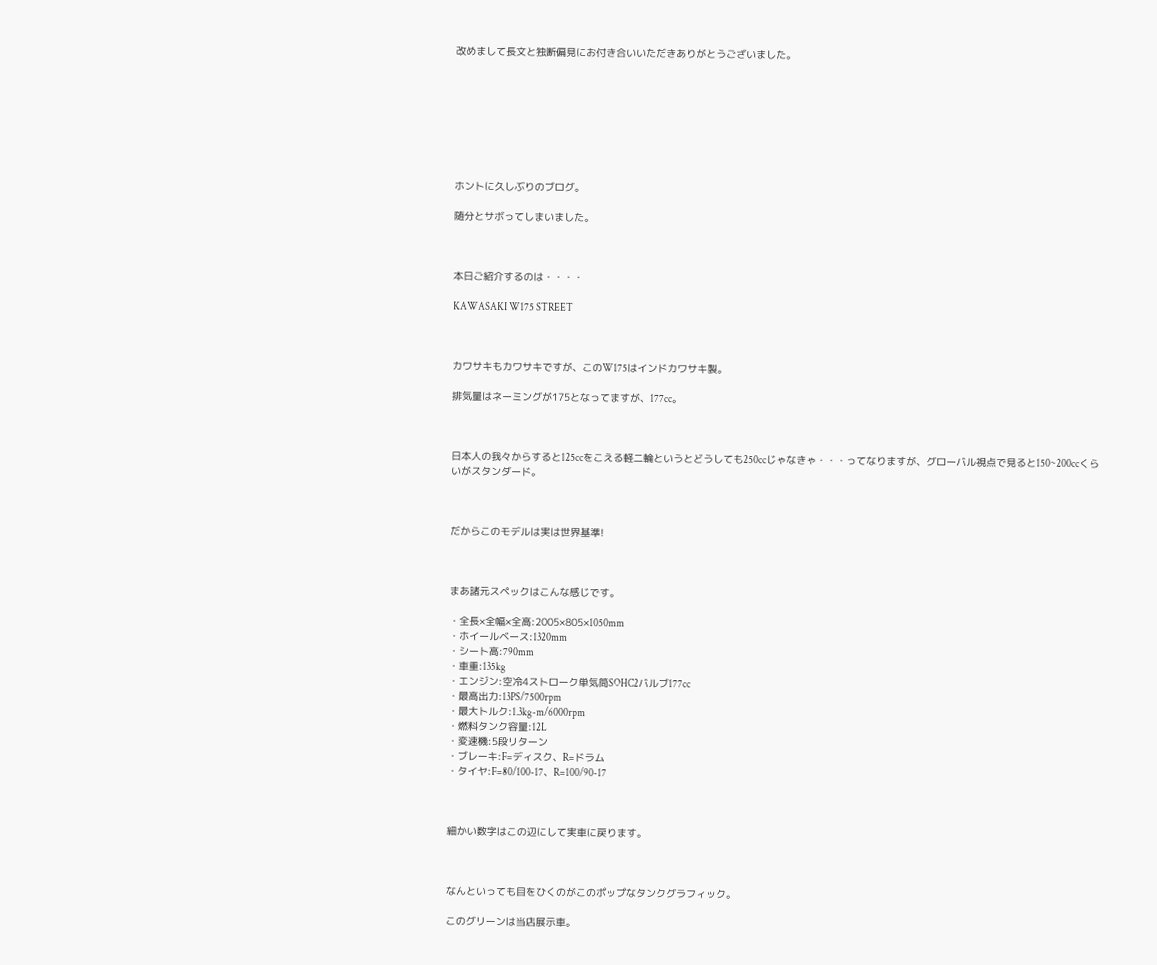改めまして長文と独断偏見にお付き合いいただきありがとうございました。








ホントに久しぶりのブログ。

随分とサボってしまいました。



本日ご紹介するのは・・・・

KAWASAKI W175 STREET



カワサキもカワサキですが、このW175はインドカワサキ製。

排気量はネーミングが175となってますが、177cc。



日本人の我々からすると125ccをこえる軽二輪というとどうしても250ccじゃなきゃ・・・ってなりますが、グローバル視点で見ると150~200ccくらいがスタンダード。



だからこのモデルは実は世界基準!



まあ諸元スペックはこんな感じです。

・全長×全幅×全高:2005×805×1050mm
・ホイールベース:1320mm
・シート高:790mm
・車重:135kg
・エンジン:空冷4ストローク単気筒SOHC2バルブ177cc
・最高出力:13PS/7500rpm
・最大トルク:1.3kg-m/6000rpm
・燃料タンク容量:12L
・変速機:5段リターン
・ブレーキ:F=ディスク、R=ドラム
・タイヤ:F=80/100-17、R=100/90-17



細かい数字はこの辺にして実車に戻ります。



なんといっても目をひくのがこのポップなタンクグラフィック。

このグリーンは当店展示車。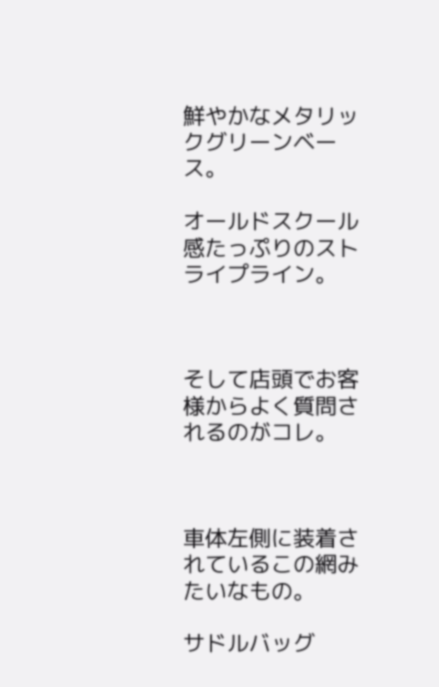鮮やかなメタリックグリーンベース。

オールドスクール感たっぷりのストライプライン。



そして店頭でお客様からよく質問されるのがコレ。



車体左側に装着されているこの網みたいなもの。

サドルバッグ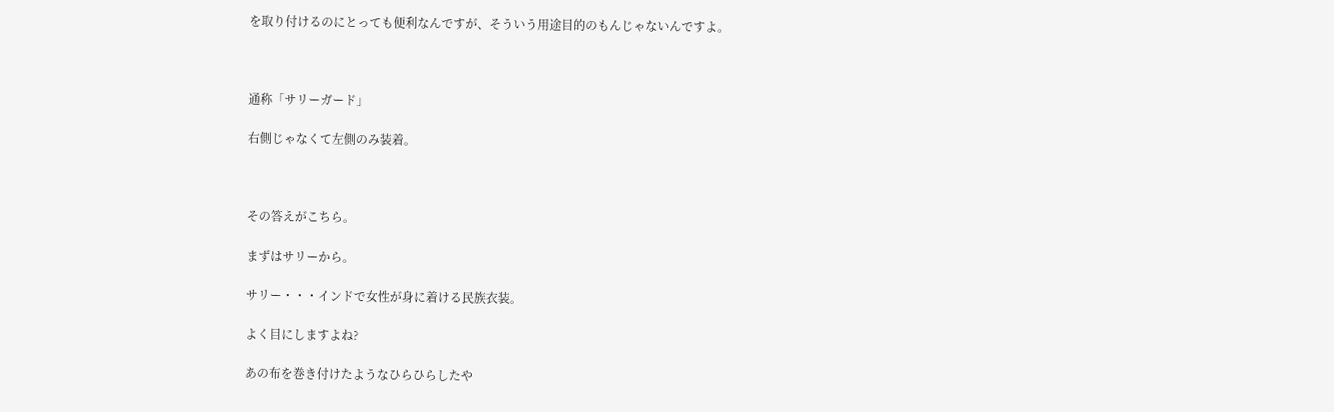を取り付けるのにとっても便利なんですが、そういう用途目的のもんじゃないんですよ。



通称「サリーガード」

右側じゃなくて左側のみ装着。



その答えがこちら。

まずはサリーから。

サリー・・・インドで女性が身に着ける民族衣装。

よく目にしますよね?

あの布を巻き付けたようなひらひらしたや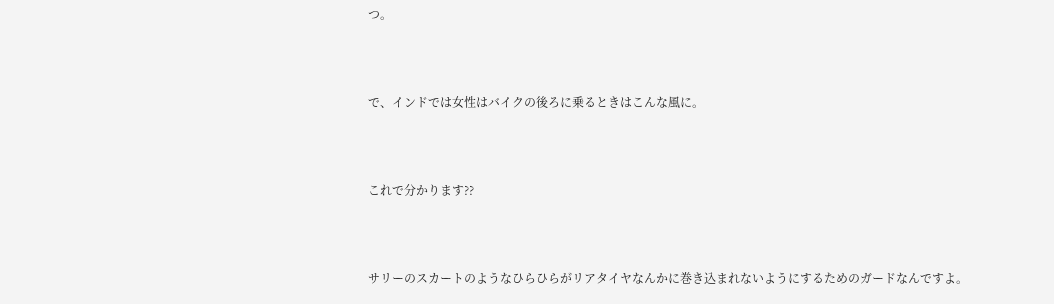つ。



で、インドでは女性はバイクの後ろに乗るときはこんな風に。



これで分かります??



サリーのスカートのようなひらひらがリアタイヤなんかに巻き込まれないようにするためのガードなんですよ。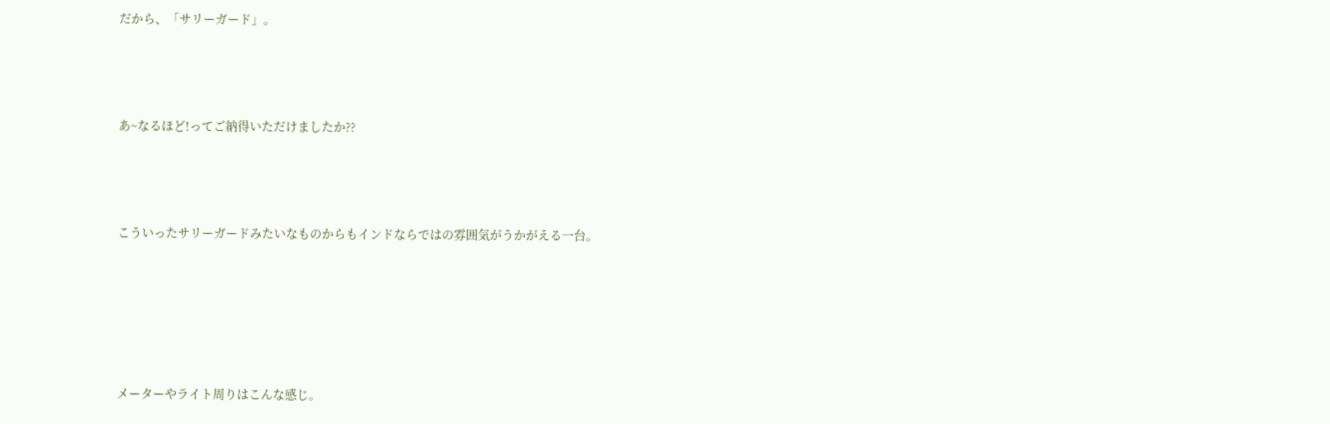だから、「サリーガード」。



あ~なるほど!ってご納得いただけましたか??



こういったサリーガードみたいなものからもインドならではの雰囲気がうかがえる一台。





メーターやライト周りはこんな感じ。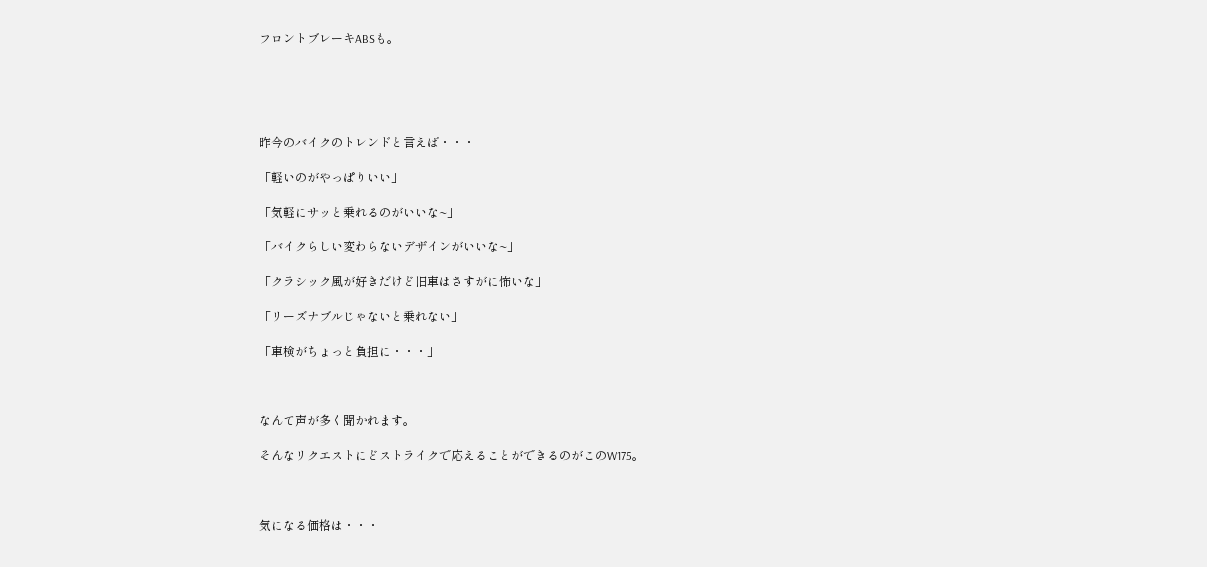フロントブレーキABSも。





昨今のバイクのトレンドと言えば・・・

「軽いのがやっぱりいい」

「気軽にサッと乗れるのがいいな~」

「バイクらしい変わらないデザインがいいな~」

「クラシック風が好きだけど旧車はさすがに怖いな」

「リーズナブルじゃないと乗れない」

「車検がちょっと負担に・・・」



なんて声が多く聞かれます。

そんなリクエストにどストライクで応えることができるのがこのW175。



気になる価格は・・・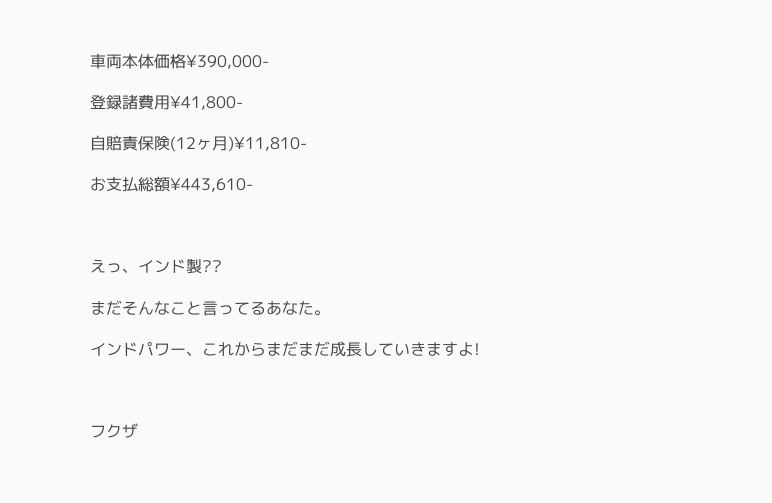車両本体価格¥390,000-

登録諸費用¥41,800-

自賠責保険(12ヶ月)¥11,810-

お支払総額¥443,610-



えっ、インド製??

まだそんなこと言ってるあなた。

インドパワー、これからまだまだ成長していきますよ!



フクザ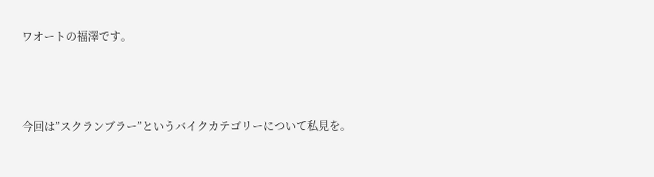ワオートの福澤です。



今回は”スクランブラー”というバイクカテゴリーについて私見を。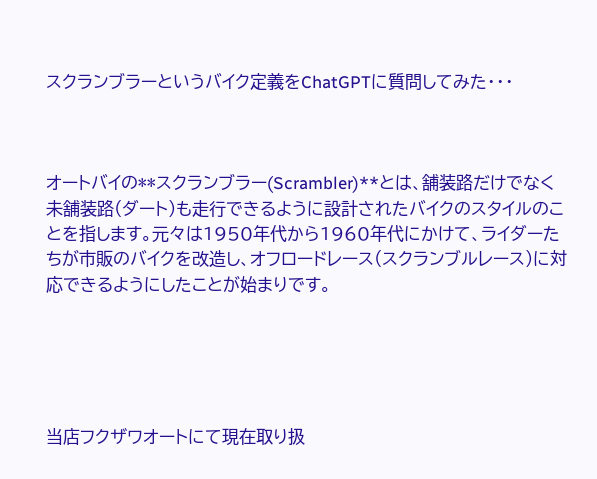スクランブラーというバイク定義をChatGPTに質問してみた・・・



オートバイの**スクランブラー(Scrambler)**とは、舗装路だけでなく未舗装路(ダート)も走行できるように設計されたバイクのスタイルのことを指します。元々は1950年代から1960年代にかけて、ライダーたちが市販のバイクを改造し、オフロードレース(スクランブルレース)に対応できるようにしたことが始まりです。





当店フクザワオートにて現在取り扱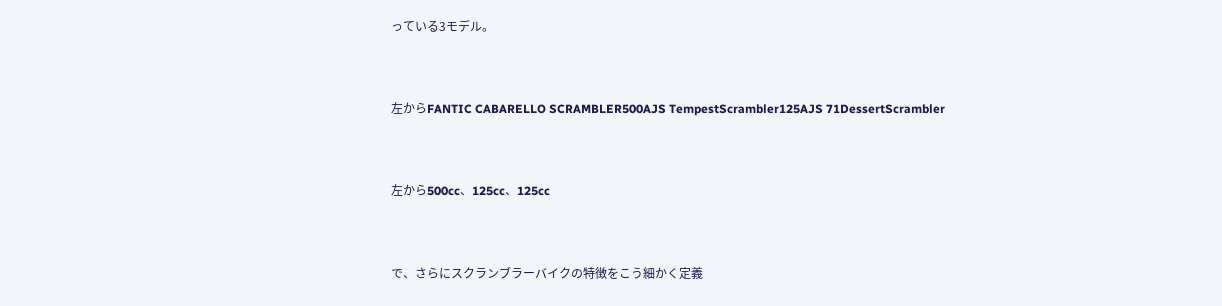っている3モデル。



左からFANTIC CABARELLO SCRAMBLER500AJS TempestScrambler125AJS 71DessertScrambler



左から500cc、125cc、125cc



で、さらにスクランブラーバイクの特徴をこう細かく定義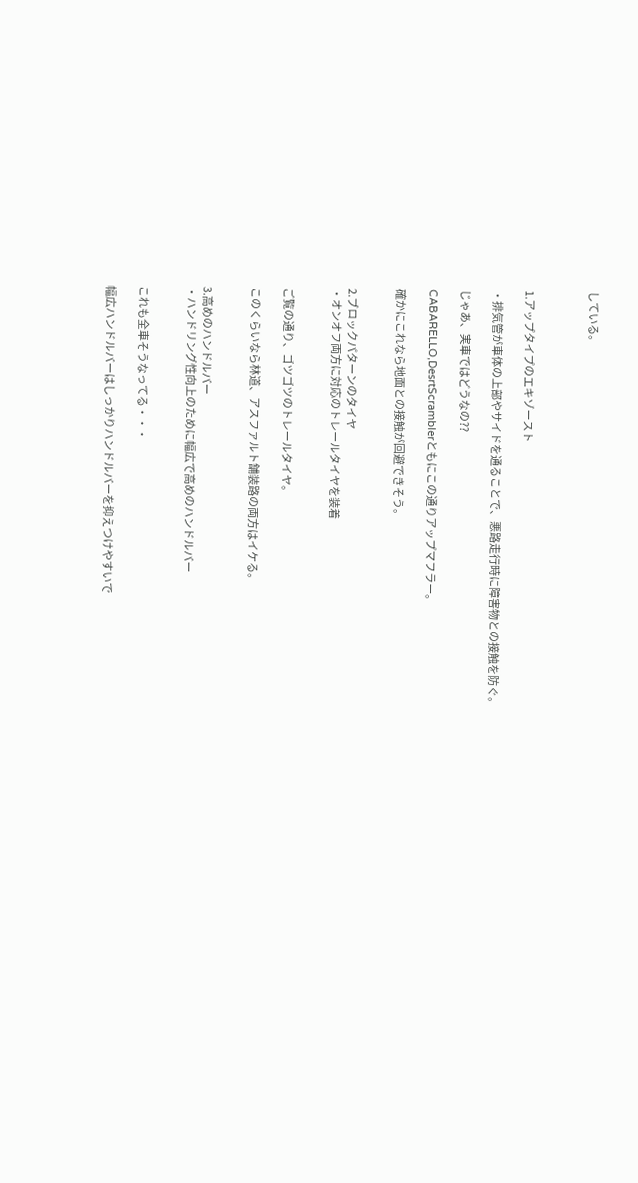している。



1.アップタイプのエキゾースト

・排気管が車体の上部やサイドを通ることで、悪路走行時に障害物との接触を防ぐ。

じゃあ、実車ではどうなの??

CABARELLO,DesrtScramblerともにこの通りアップマフラー。

確かにこれなら地面との接触が回避できそう。


2.ブロックパターンのタイヤ
・オンオフ両方に対応のトレールタイヤを装着


ご覧の通り、ゴツゴツのトレールタイヤ。

このくらいなら林道、アスファルト舗装路の両方はイケる。


3.高めのハンドルバー
・ハンドリング性向上のために幅広で高めのハンドルバー


これも全車そうなってる・・・

幅広ハンドルバーはしっかりハンドルバーを抑えつけやすいで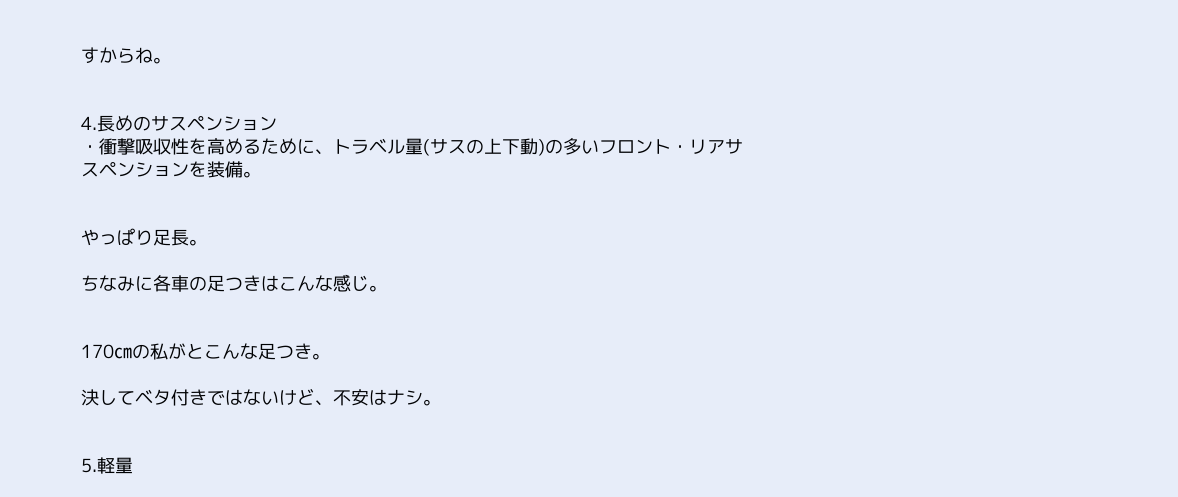すからね。


4.長めのサスペンション
・衝撃吸収性を高めるために、トラベル量(サスの上下動)の多いフロント・リアサスペンションを装備。


やっぱり足長。

ちなみに各車の足つきはこんな感じ。


170㎝の私がとこんな足つき。

決してベタ付きではないけど、不安はナシ。


5.軽量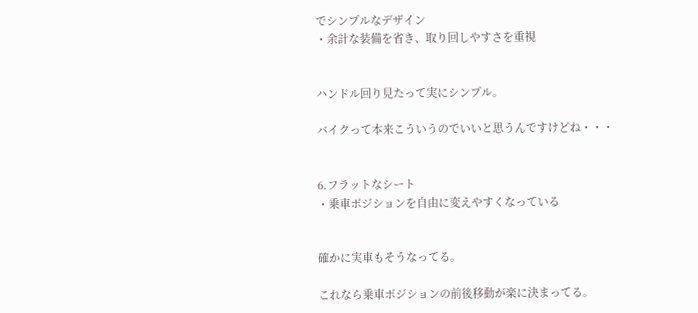でシンプルなデザイン
・余計な装備を省き、取り回しやすさを重視


ハンドル回り見たって実にシンプル。

バイクって本来こういうのでいいと思うんですけどね・・・


6.フラットなシート
・乗車ポジションを自由に変えやすくなっている


確かに実車もそうなってる。

これなら乗車ポジションの前後移動が楽に決まってる。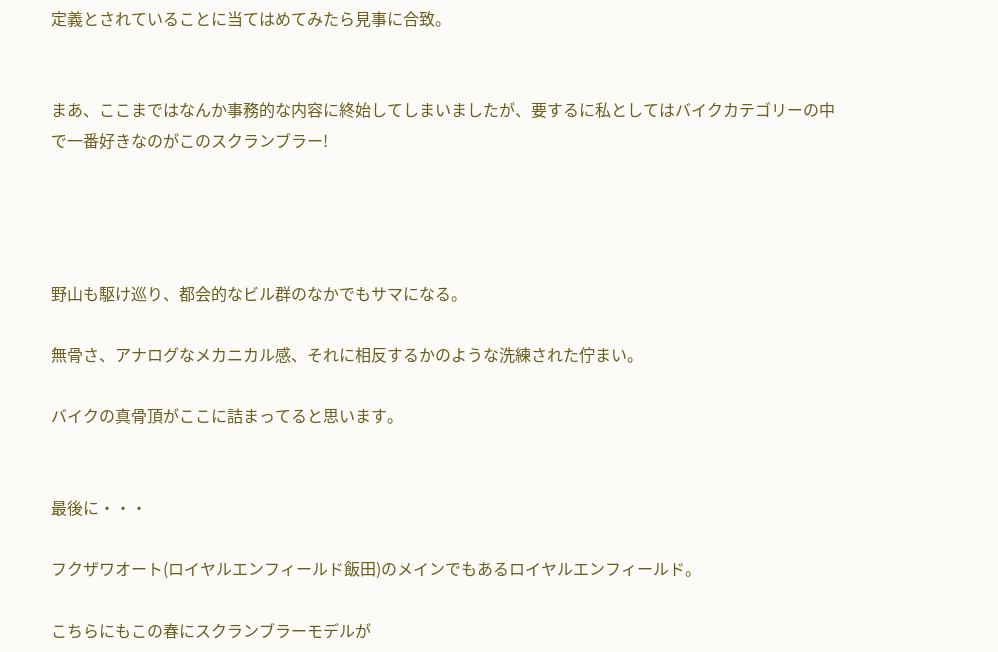定義とされていることに当てはめてみたら見事に合致。


まあ、ここまではなんか事務的な内容に終始してしまいましたが、要するに私としてはバイクカテゴリーの中で一番好きなのがこのスクランブラー!




野山も駆け巡り、都会的なビル群のなかでもサマになる。

無骨さ、アナログなメカニカル感、それに相反するかのような洗練された佇まい。

バイクの真骨頂がここに詰まってると思います。


最後に・・・

フクザワオート(ロイヤルエンフィールド飯田)のメインでもあるロイヤルエンフィールド。

こちらにもこの春にスクランブラーモデルが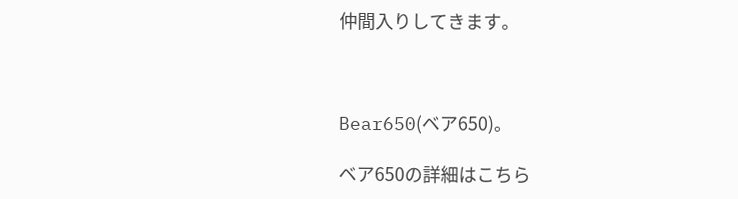仲間入りしてきます。



Bear650(ベア650)。

ベア650の詳細はこちら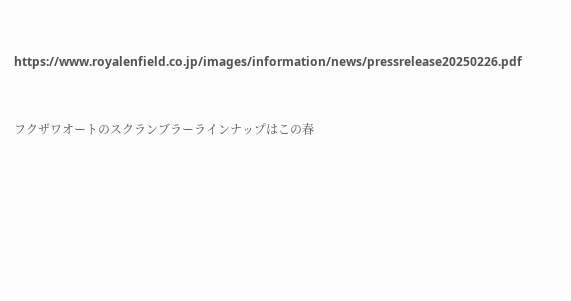https://www.royalenfield.co.jp/images/information/news/pressrelease20250226.pdf



フクザワオートのスクランブラーラインナップはこの春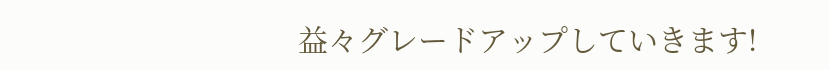益々グレードアップしていきます!